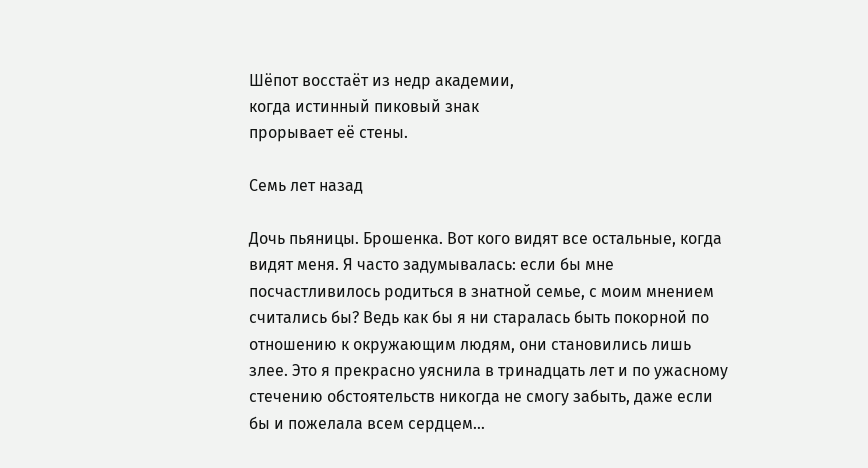Шёпот восстаёт из недр академии,
когда истинный пиковый знак
прорывает её стены.

Семь лет назад

Дочь пьяницы. Брошенка. Вот кого видят все остальные, когда видят меня. Я часто задумывалась: если бы мне посчастливилось родиться в знатной семье, с моим мнением считались бы? Ведь как бы я ни старалась быть покорной по отношению к окружающим людям, они становились лишь злее. Это я прекрасно уяснила в тринадцать лет и по ужасному стечению обстоятельств никогда не смогу забыть, даже если бы и пожелала всем сердцем…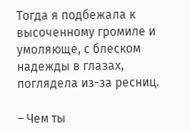Тогда я подбежала к высоченному громиле и умоляюще, с блеском надежды в глазах, поглядела из-за ресниц.

– Чем ты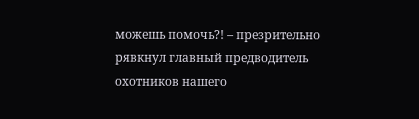можешь помочь?! – презрительно рявкнул главный предводитель охотников нашего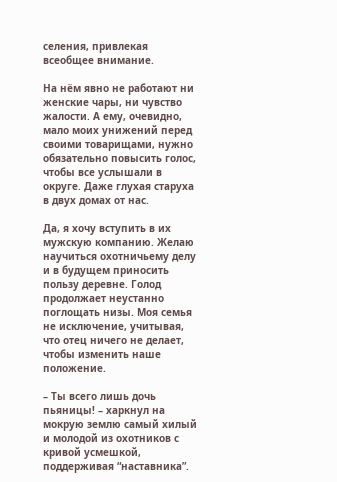селения, привлекая всеобщее внимание.

На нём явно не работают ни женские чары, ни чувство жалости. А ему, очевидно, мало моих унижений перед своими товарищами, нужно обязательно повысить голос, чтобы все услышали в округе. Даже глухая старуха в двух домах от нас.

Да, я хочу вступить в их мужскую компанию. Желаю научиться охотничьему делу и в будущем приносить пользу деревне. Голод продолжает неустанно поглощать низы. Моя семья не исключение, учитывая, что отец ничего не делает, чтобы изменить наше положение.

– Ты всего лишь дочь пьяницы! – харкнул на мокрую землю самый хилый и молодой из охотников с кривой усмешкой, поддерживая “наставника”.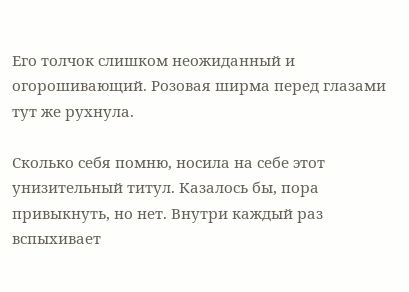Его толчок слишком неожиданный и огорошивающий. Розовая ширма перед глазами тут же рухнула.

Сколько себя помню, носила на себе этот унизительный титул. Казалось бы, пора привыкнуть, но нет. Внутри каждый раз вспыхивает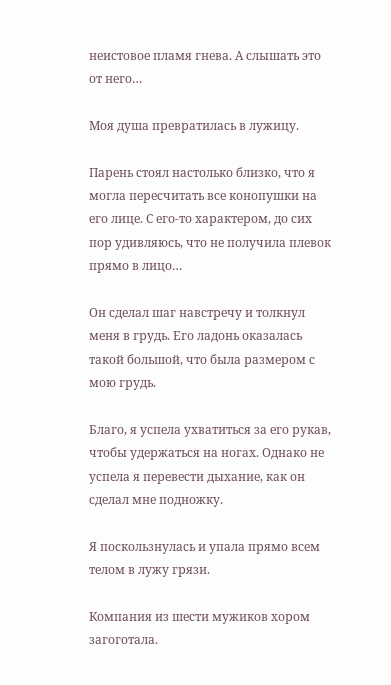неистовое пламя гнева. А слышать это от него…

Моя душа превратилась в лужицу.

Парень стоял настолько близко, что я могла пересчитать все конопушки на его лице. С его-то характером, до сих пор удивляюсь, что не получила плевок прямо в лицо…

Он сделал шаг навстречу и толкнул меня в грудь. Его ладонь оказалась такой большой, что была размером с мою грудь.

Благо, я успела ухватиться за его рукав, чтобы удержаться на ногах. Однако не успела я перевести дыхание, как он сделал мне подножку.

Я поскользнулась и упала прямо всем телом в лужу грязи.

Компания из шести мужиков хором загоготала.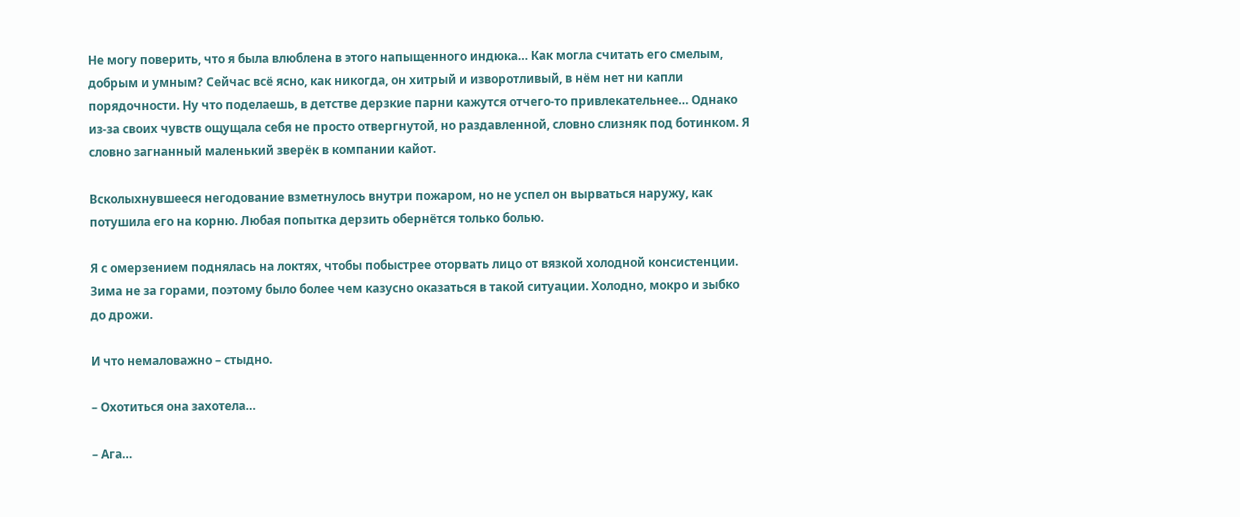Не могу поверить, что я была влюблена в этого напыщенного индюка… Как могла считать его смелым, добрым и умным? Сейчас всё ясно, как никогда, он хитрый и изворотливый, в нём нет ни капли порядочности. Ну что поделаешь, в детстве дерзкие парни кажутся отчего-то привлекательнее… Однако из-за своих чувств ощущала себя не просто отвергнутой, но раздавленной, словно слизняк под ботинком. Я словно загнанный маленький зверёк в компании кайот.

Всколыхнувшееся негодование взметнулось внутри пожаром, но не успел он вырваться наружу, как потушила его на корню. Любая попытка дерзить обернётся только болью.

Я с омерзением поднялась на локтях, чтобы побыстрее оторвать лицо от вязкой холодной консистенции. Зима не за горами, поэтому было более чем казусно оказаться в такой ситуации. Холодно, мокро и зыбко до дрожи.

И что немаловажно – стыдно.

– Охотиться она захотела…

– Ага…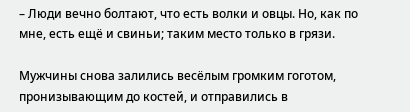– Люди вечно болтают, что есть волки и овцы. Но, как по мне, есть ещё и свиньи; таким место только в грязи.

Мужчины снова залились весёлым громким гоготом, пронизывающим до костей, и отправились в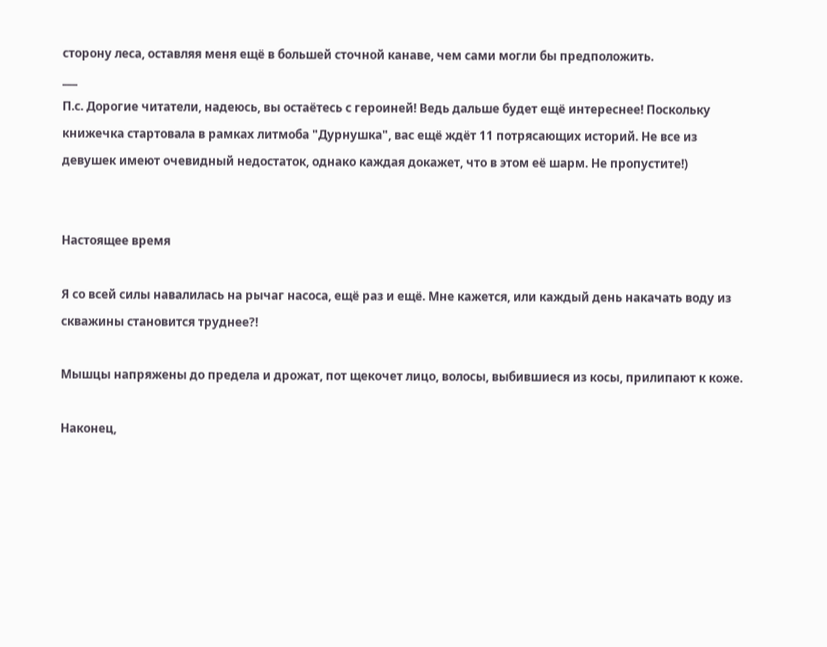сторону леса, оставляя меня ещё в большей сточной канаве, чем сами могли бы предположить.
___
П.с. Дорогие читатели, надеюсь, вы остаётесь с героиней! Ведь дальше будет ещё интереснее! Поскольку книжечка стартовала в рамках литмоба "Дурнушка", вас ещё ждёт 11 потрясающих историй. Не все из девушек имеют очевидный недостаток, однако каждая докажет, что в этом её шарм. Не пропустите!)


Настоящее время

Я со всей силы навалилась на рычаг насоса, ещё раз и ещё. Мне кажется, или каждый день накачать воду из скважины становится труднее?!

Мышцы напряжены до предела и дрожат, пот щекочет лицо, волосы, выбившиеся из косы, прилипают к коже.

Наконец,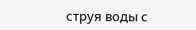струя воды с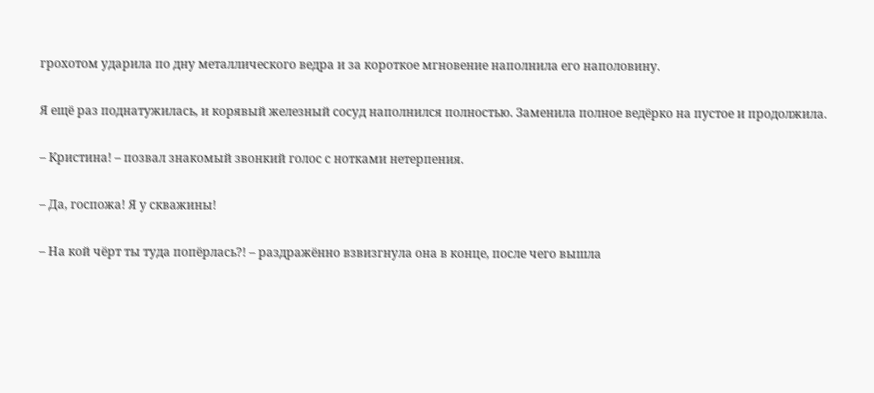грохотом ударила по дну металлического ведра и за короткое мгновение наполнила его наполовину.

Я ещё раз поднатужилась, и корявый железный сосуд наполнился полностью. Заменила полное ведёрко на пустое и продолжила.

– Кристина! – позвал знакомый звонкий голос с нотками нетерпения.

– Да, госпожа! Я у скважины!

– На кой чёрт ты туда попёрлась?! – раздражённо взвизгнула она в конце, после чего вышла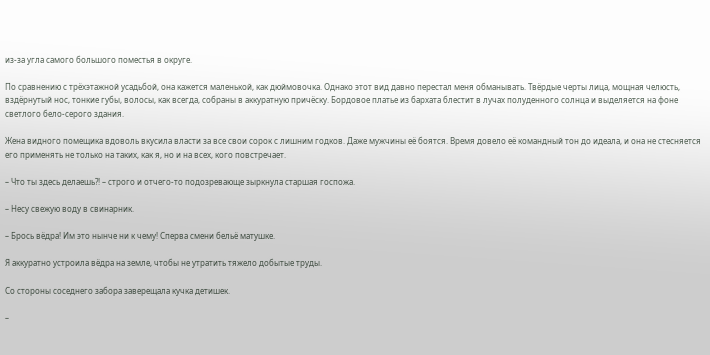из-за угла самого большого поместья в округе.

По сравнению с трёхэтажной усадьбой, она кажется маленькой, как дюймовочка. Однако этот вид давно перестал меня обманывать. Твёрдые черты лица, мощная челюсть, вздёрнутый нос, тонкие губы, волосы, как всегда, собраны в аккуратную причёску. Бордовое платье из бархата блестит в лучах полуденного солнца и выделяется на фоне светлого бело-серого здания.

Жена видного помещика вдоволь вкусила власти за все свои сорок с лишним годков. Даже мужчины её боятся. Время довело её командный тон до идеала, и она не стесняется его применять не только на таких, как я, но и на всех, кого повстречает.

– Что ты здесь делаешь?! – строго и отчего-то подозревающе зыркнула старшая госпожа.

– Несу свежую воду в свинарник.

– Брось вёдра! Им это нынче ни к чему! Сперва смени бельё матушке.

Я аккуратно устроила вёдра на земле, чтобы не утратить тяжело добытые труды.

Со стороны соседнего забора заверещала кучка детишек.

–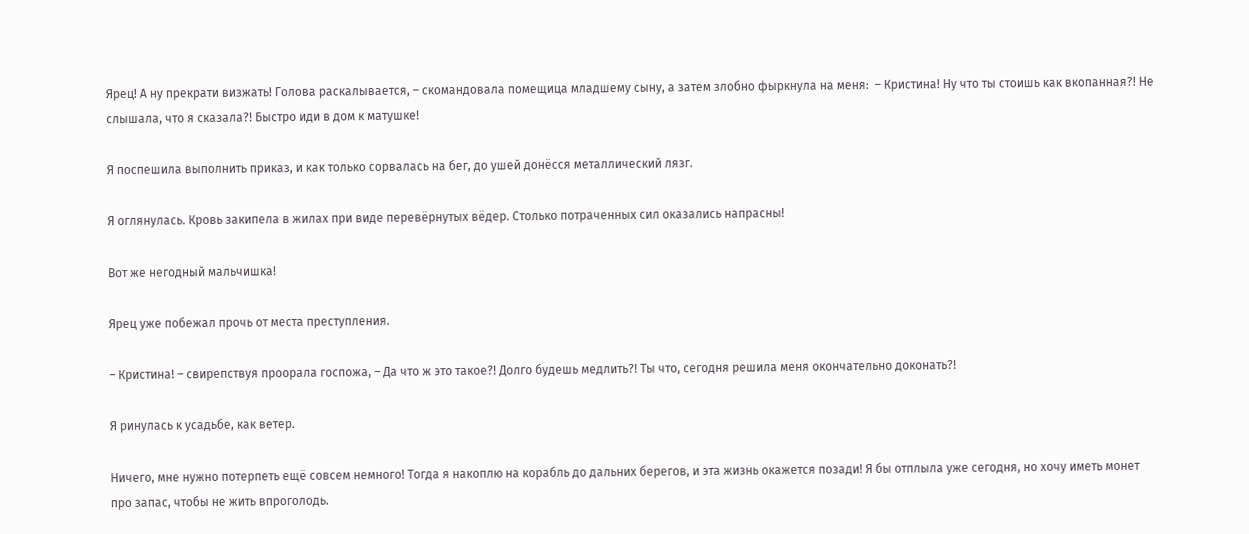Ярец! А ну прекрати визжать! Голова раскалывается, – скомандовала помещица младшему сыну, а затем злобно фыркнула на меня:  – Кристина! Ну что ты стоишь как вкопанная?! Не слышала, что я сказала?! Быстро иди в дом к матушке!

Я поспешила выполнить приказ, и как только сорвалась на бег, до ушей донёсся металлический лязг.

Я оглянулась. Кровь закипела в жилах при виде перевёрнутых вёдер. Столько потраченных сил оказались напрасны!

Вот же негодный мальчишка!

Ярец уже побежал прочь от места преступления.

– Кристина! – свирепствуя проорала госпожа, – Да что ж это такое?! Долго будешь медлить?! Ты что, сегодня решила меня окончательно доконать?!

Я ринулась к усадьбе, как ветер.

Ничего, мне нужно потерпеть ещё совсем немного! Тогда я накоплю на корабль до дальних берегов, и эта жизнь окажется позади! Я бы отплыла уже сегодня, но хочу иметь монет про запас, чтобы не жить впроголодь.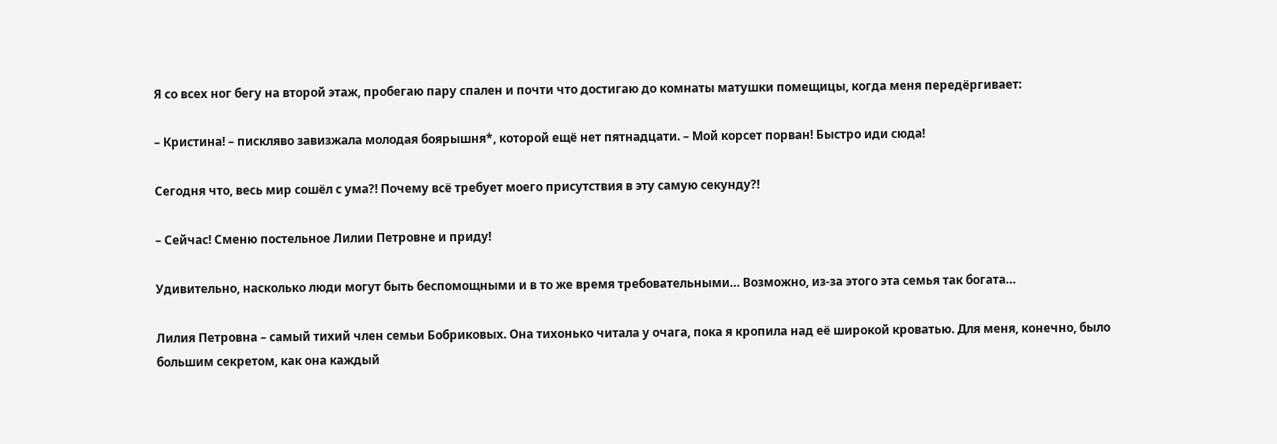Я со всех ног бегу на второй этаж, пробегаю пару спален и почти что достигаю до комнаты матушки помещицы, когда меня передёргивает:

– Кристина! – пискляво завизжала молодая боярышня*, которой ещё нет пятнадцати. – Мой корсет порван! Быстро иди сюда!

Сегодня что, весь мир сошёл с ума?! Почему всё требует моего присутствия в эту самую секунду?!

– Сейчас! Сменю постельное Лилии Петровне и приду!

Удивительно, насколько люди могут быть беспомощными и в то же время требовательными… Возможно, из-за этого эта семья так богата…

Лилия Петровна – самый тихий член семьи Бобриковых. Она тихонько читала у очага, пока я кропила над её широкой кроватью. Для меня, конечно, было большим секретом, как она каждый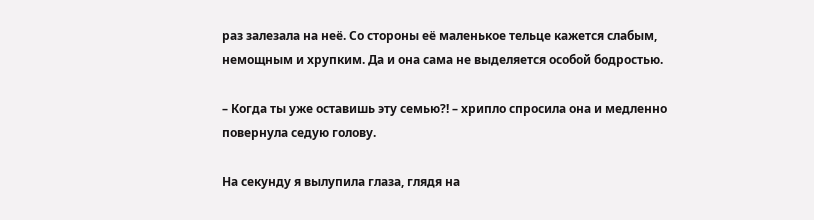раз залезала на неё. Со стороны её маленькое тельце кажется слабым, немощным и хрупким. Да и она сама не выделяется особой бодростью.

– Когда ты уже оставишь эту семью?! – хрипло спросила она и медленно повернула седую голову.

На секунду я вылупила глаза, глядя на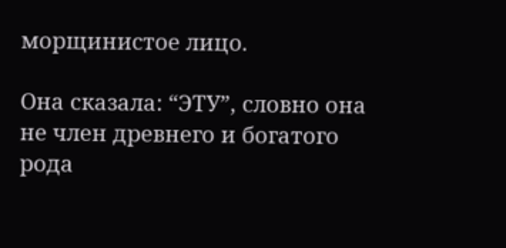морщинистое лицо.

Она сказала: “ЭТУ”, словно она не член древнего и богатого рода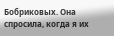Бобриковых. Она спросила, когда я их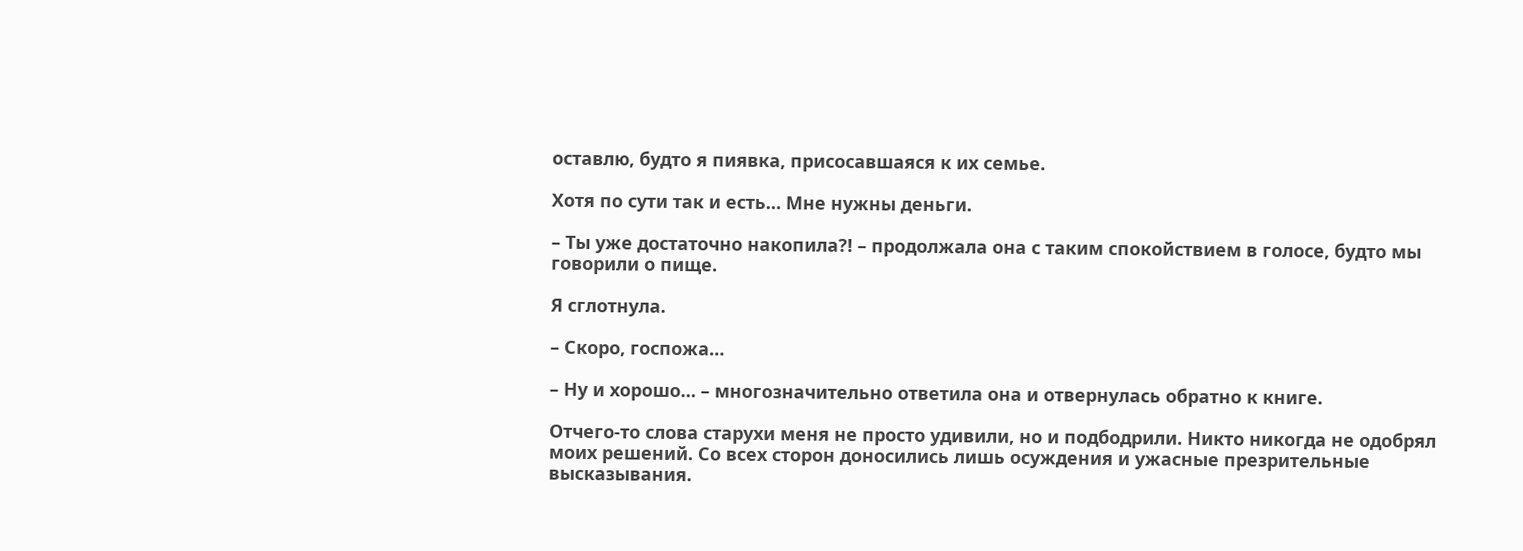оставлю, будто я пиявка, присосавшаяся к их семье.

Хотя по сути так и есть… Мне нужны деньги.

– Ты уже достаточно накопила?! – продолжала она с таким спокойствием в голосе, будто мы говорили о пище.

Я сглотнула.

– Скоро, госпожа…

– Ну и хорошо… – многозначительно ответила она и отвернулась обратно к книге.

Отчего-то слова старухи меня не просто удивили, но и подбодрили. Никто никогда не одобрял моих решений. Со всех сторон доносились лишь осуждения и ужасные презрительные высказывания.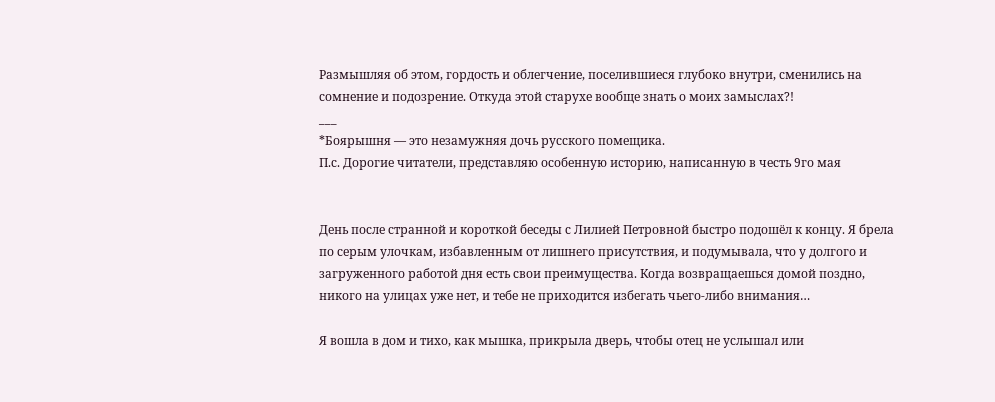Размышляя об этом, гордость и облегчение, поселившиеся глубоко внутри, сменились на сомнение и подозрение. Откуда этой старухе вообще знать о моих замыслах?!
___
*Боярышня — это незамужняя дочь русского помещика.
П.с. Дорогие читатели, представляю особенную историю, написанную в честь 9го мая


День после странной и короткой беседы с Лилией Петровной быстро подошёл к концу. Я брела по серым улочкам, избавленным от лишнего присутствия, и подумывала, что у долгого и загруженного работой дня есть свои преимущества. Когда возвращаешься домой поздно, никого на улицах уже нет, и тебе не приходится избегать чьего-либо внимания…

Я вошла в дом и тихо, как мышка, прикрыла дверь, чтобы отец не услышал или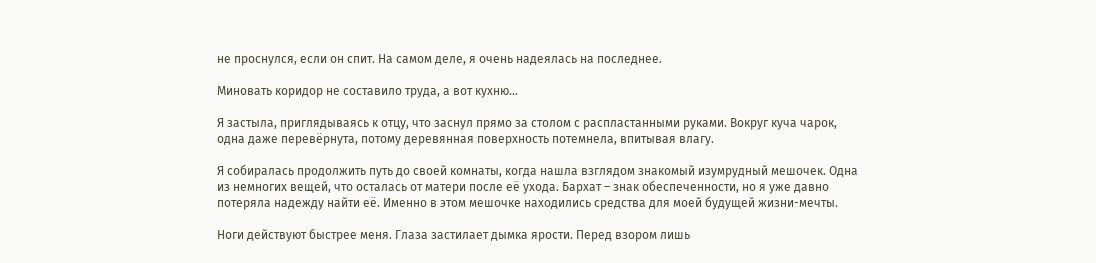не проснулся, если он спит. На самом деле, я очень надеялась на последнее.

Миновать коридор не составило труда, а вот кухню…

Я застыла, приглядываясь к отцу, что заснул прямо за столом с распластанными руками. Вокруг куча чарок, одна даже перевёрнута, потому деревянная поверхность потемнела, впитывая влагу.

Я собиралась продолжить путь до своей комнаты, когда нашла взглядом знакомый изумрудный мешочек. Одна из немногих вещей, что осталась от матери после её ухода. Бархат – знак обеспеченности, но я уже давно потеряла надежду найти её. Именно в этом мешочке находились средства для моей будущей жизни-мечты.

Ноги действуют быстрее меня. Глаза застилает дымка ярости. Перед взором лишь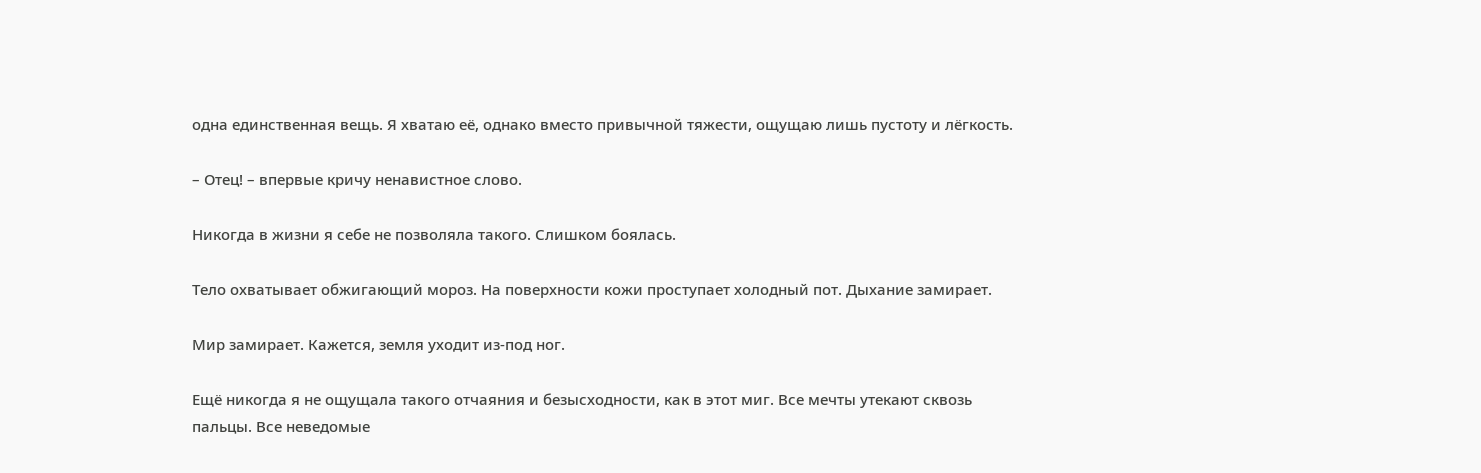одна единственная вещь. Я хватаю её, однако вместо привычной тяжести, ощущаю лишь пустоту и лёгкость.

– Отец! – впервые кричу ненавистное слово.

Никогда в жизни я себе не позволяла такого. Слишком боялась.

Тело охватывает обжигающий мороз. На поверхности кожи проступает холодный пот. Дыхание замирает.

Мир замирает. Кажется, земля уходит из-под ног.

Ещё никогда я не ощущала такого отчаяния и безысходности, как в этот миг. Все мечты утекают сквозь пальцы. Все неведомые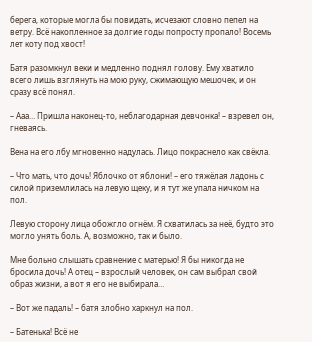берега, которые могла бы повидать, исчезают словно пепел на ветру. Всё накопленное за долгие годы попросту пропало! Восемь лет коту под хвост!

Батя разомкнул веки и медленно поднял голову. Ему хватило всего лишь взглянуть на мою руку, сжимающую мешочек, и он сразу всё понял.

– Ааа… Пришла наконец-то, неблагодарная девчонка! – взревел он, гневаясь.

Вена на его лбу мгновенно надулась. Лицо покраснело как свёкла.

– Что мать, что дочь! Яблочко от яблони! – его тяжёлая ладонь с силой приземлилась на левую щеку, и я тут же упала ничком на пол.

Левую сторону лица обожгло огнём. Я схватилась за неё, будто это могло унять боль. А, возможно, так и было.

Мне больно слышать сравнение с матерью! Я бы никогда не бросила дочь! А отец – взрослый человек, он сам выбрал свой образ жизни, а вот я его не выбирала…

– Вот же падаль! – батя злобно харкнул на пол.

– Батенька! Всё не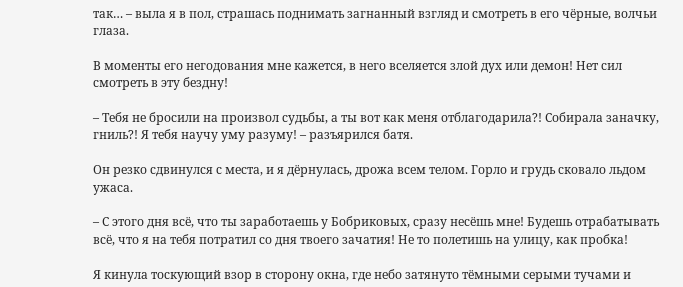так… – выла я в пол, страшась поднимать загнанный взгляд и смотреть в его чёрные, волчьи глаза.

В моменты его негодования мне кажется, в него вселяется злой дух или демон! Нет сил смотреть в эту бездну!

– Тебя не бросили на произвол судьбы, а ты вот как меня отблагодарила?! Собирала заначку, гниль?! Я тебя научу уму разуму! – разъярился батя.

Он резко сдвинулся с места, и я дёрнулась, дрожа всем телом. Горло и грудь сковало льдом ужаса.

– С этого дня всё, что ты заработаешь у Бобриковых, сразу несёшь мне! Будешь отрабатывать всё, что я на тебя потратил со дня твоего зачатия! Не то полетишь на улицу, как пробка!

Я кинула тоскующий взор в сторону окна, где небо затянуто тёмными серыми тучами и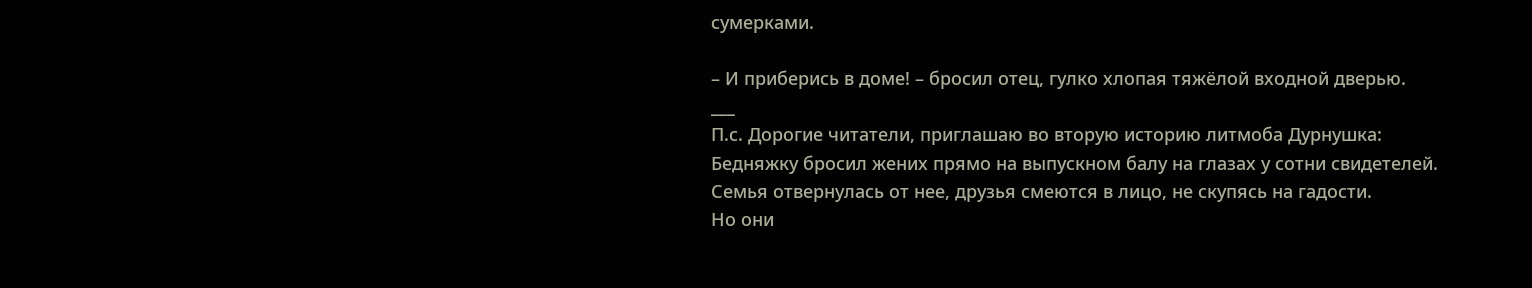сумерками.

– И приберись в доме! – бросил отец, гулко хлопая тяжёлой входной дверью.
___
П.с. Дорогие читатели, приглашаю во вторую историю литмоба Дурнушка:
Бедняжку бросил жених прямо на выпускном балу на глазах у сотни свидетелей. Семья отвернулась от нее, друзья смеются в лицо, не скупясь на гадости.
Но они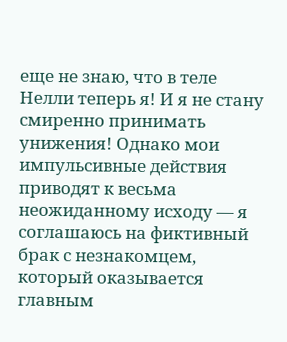еще не знаю, что в теле Нелли теперь я! И я не стану смиренно принимать унижения! Однако мои импульсивные действия приводят к весьма неожиданному исходу — я соглашаюсь на фиктивный брак с незнакомцем, который оказывается главным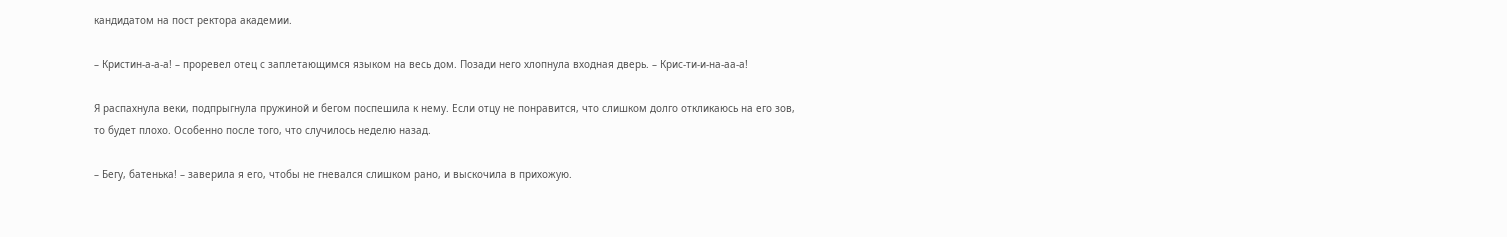кандидатом на пост ректора академии.

– Кристин-а-а-а! – проревел отец с заплетающимся языком на весь дом. Позади него хлопнула входная дверь. – Крис-ти-и-на-аа-а!

Я распахнула веки, подпрыгнула пружиной и бегом поспешила к нему. Если отцу не понравится, что слишком долго откликаюсь на его зов, то будет плохо. Особенно после того, что случилось неделю назад.

– Бегу, батенька! – заверила я его, чтобы не гневался слишком рано, и выскочила в прихожую.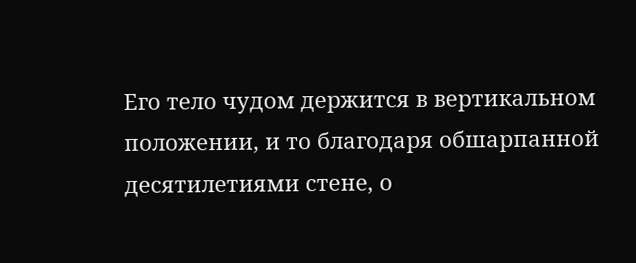Его тело чудом держится в вертикальном положении, и то благодаря обшарпанной десятилетиями стене, о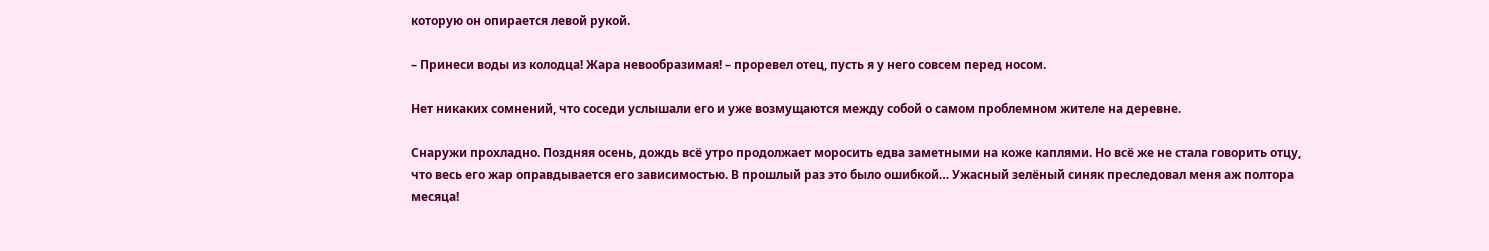которую он опирается левой рукой.

– Принеси воды из колодца! Жара невообразимая! – проревел отец, пусть я у него совсем перед носом.

Нет никаких сомнений, что соседи услышали его и уже возмущаются между собой о самом проблемном жителе на деревне.

Снаружи прохладно. Поздняя осень, дождь всё утро продолжает моросить едва заметными на коже каплями. Но всё же не стала говорить отцу, что весь его жар оправдывается его зависимостью. В прошлый раз это было ошибкой… Ужасный зелёный синяк преследовал меня аж полтора месяца!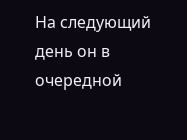На следующий день он в очередной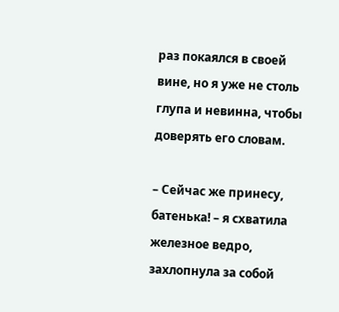раз покаялся в своей вине, но я уже не столь глупа и невинна, чтобы доверять его словам.

– Сейчас же принесу, батенька! – я схватила железное ведро, захлопнула за собой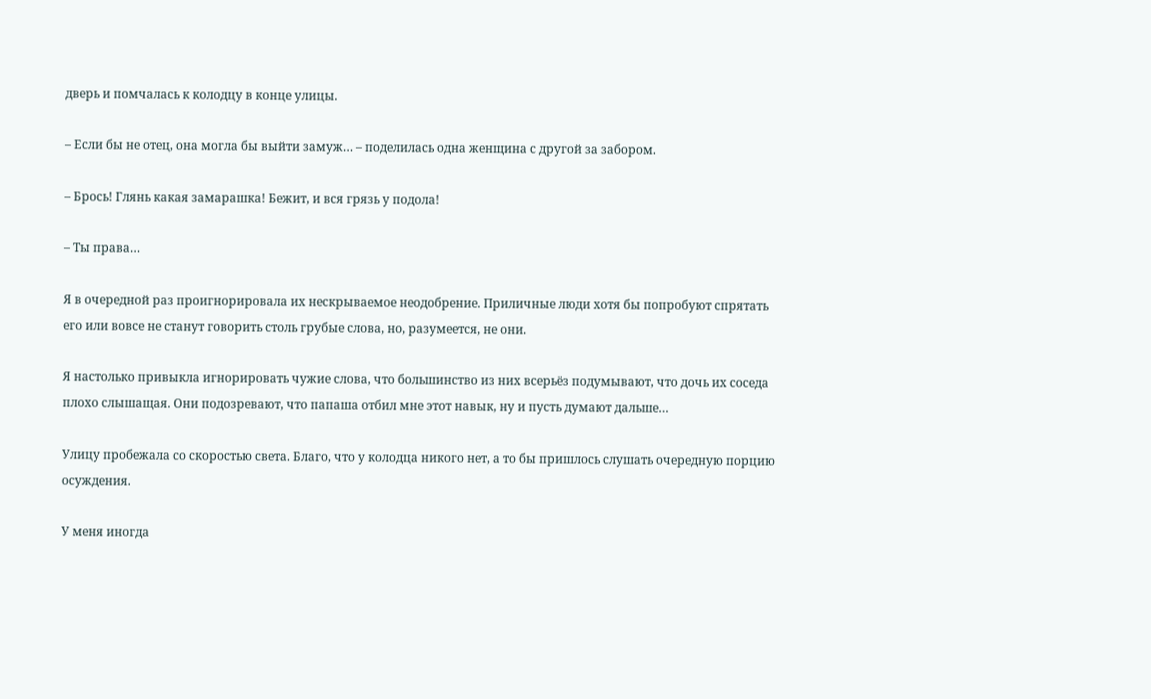дверь и помчалась к колодцу в конце улицы.

– Если бы не отец, она могла бы выйти замуж… – поделилась одна женщина с другой за забором.

– Брось! Глянь какая замарашка! Бежит, и вся грязь у подола!

– Ты права…

Я в очередной раз проигнорировала их нескрываемое неодобрение. Приличные люди хотя бы попробуют спрятать его или вовсе не станут говорить столь грубые слова, но, разумеется, не они.

Я настолько привыкла игнорировать чужие слова, что большинство из них всерьёз подумывают, что дочь их соседа плохо слышащая. Они подозревают, что папаша отбил мне этот навык, ну и пусть думают дальше…

Улицу пробежала со скоростью света. Благо, что у колодца никого нет, а то бы пришлось слушать очередную порцию осуждения.

У меня иногда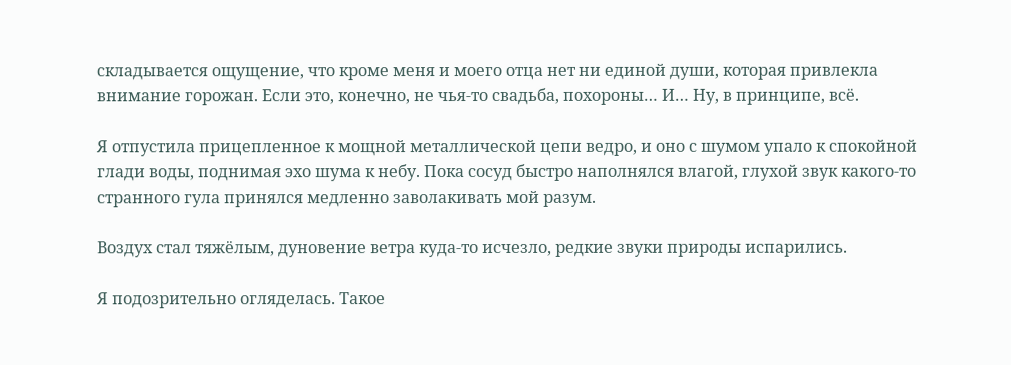складывается ощущение, что кроме меня и моего отца нет ни единой души, которая привлекла внимание горожан. Если это, конечно, не чья-то свадьба, похороны… И… Ну, в принципе, всё.

Я отпустила прицепленное к мощной металлической цепи ведро, и оно с шумом упало к спокойной глади воды, поднимая эхо шума к небу. Пока сосуд быстро наполнялся влагой, глухой звук какого-то странного гула принялся медленно заволакивать мой разум.

Воздух стал тяжёлым, дуновение ветра куда-то исчезло, редкие звуки природы испарились.

Я подозрительно огляделась. Такое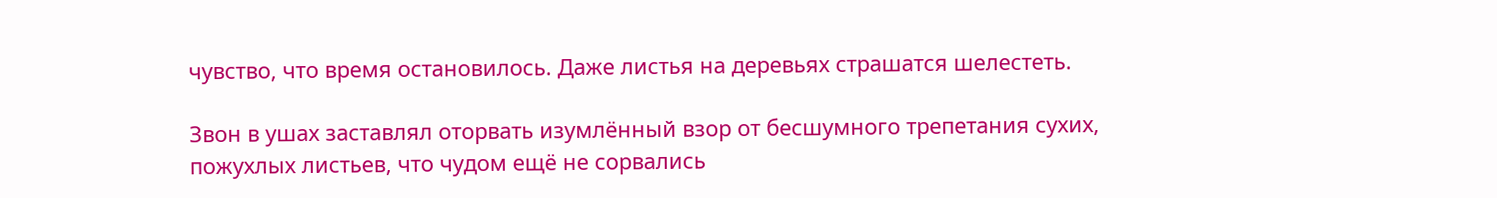чувство, что время остановилось. Даже листья на деревьях страшатся шелестеть.

Звон в ушах заставлял оторвать изумлённый взор от бесшумного трепетания сухих, пожухлых листьев, что чудом ещё не сорвались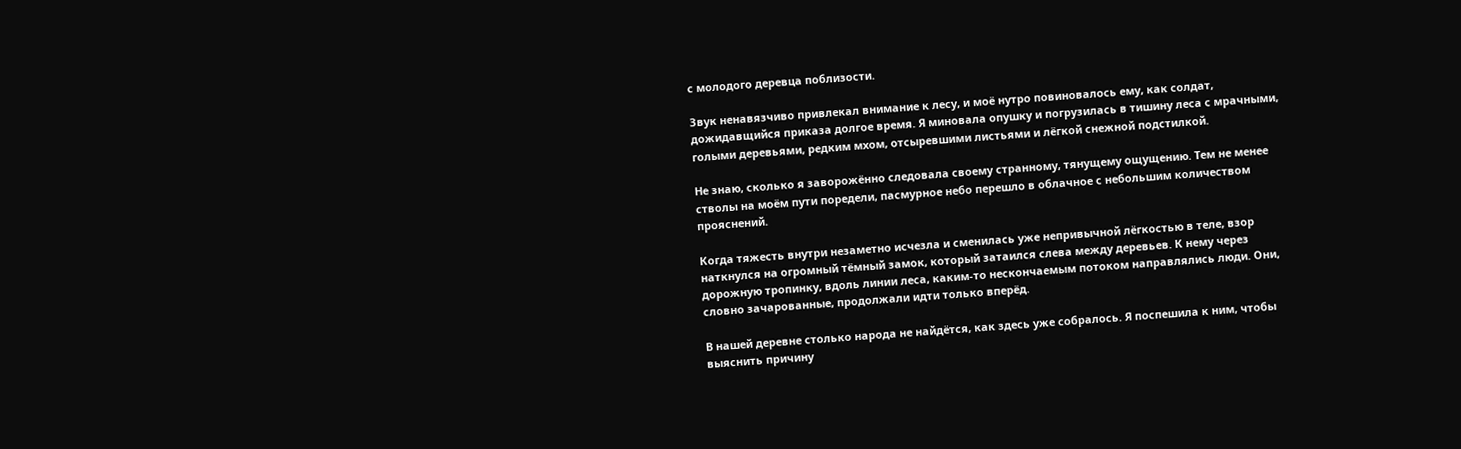с молодого деревца поблизости.

Звук ненавязчиво привлекал внимание к лесу, и моё нутро повиновалось ему, как солдат, дожидавщийся приказа долгое время. Я миновала опушку и погрузилась в тишину леса с мрачными, голыми деревьями, редким мхом, отсыревшими листьями и лёгкой снежной подстилкой.

Не знаю, сколько я заворожённо следовала своему странному, тянущему ощущению. Тем не менее стволы на моём пути поредели, пасмурное небо перешло в облачное с небольшим количеством прояснений.

Когда тяжесть внутри незаметно исчезла и сменилась уже непривычной лёгкостью в теле, взор наткнулся на огромный тёмный замок, который затаился слева между деревьев. К нему через дорожную тропинку, вдоль линии леса, каким-то нескончаемым потоком направлялись люди. Они, словно зачарованные, продолжали идти только вперёд.

В нашей деревне столько народа не найдётся, как здесь уже собралось. Я поспешила к ним, чтобы выяснить причину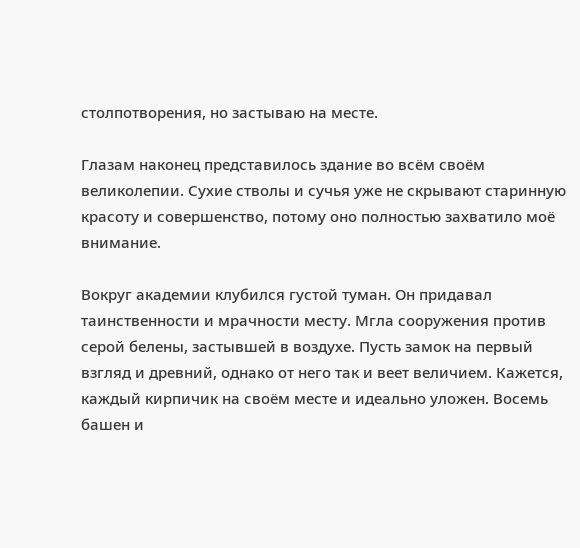столпотворения, но застываю на месте.

Глазам наконец представилось здание во всём своём великолепии. Сухие стволы и сучья уже не скрывают старинную красоту и совершенство, потому оно полностью захватило моё внимание.

Вокруг академии клубился густой туман. Он придавал таинственности и мрачности месту. Мгла сооружения против серой белены, застывшей в воздухе. Пусть замок на первый взгляд и древний, однако от него так и веет величием. Кажется, каждый кирпичик на своём месте и идеально уложен. Восемь башен и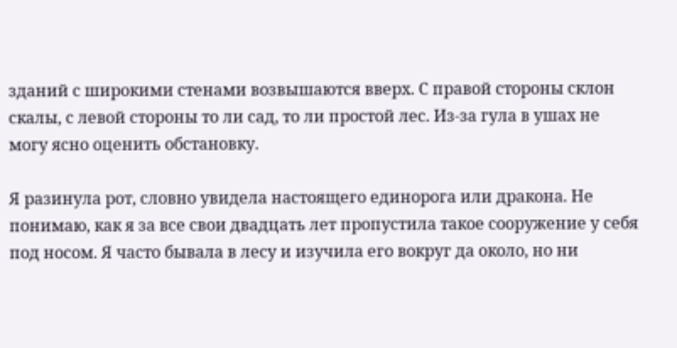зданий с широкими стенами возвышаются вверх. С правой стороны склон скалы, с левой стороны то ли сад, то ли простой лес. Из-за гула в ушах не могу ясно оценить обстановку.

Я разинула рот, словно увидела настоящего единорога или дракона. Не понимаю, как я за все свои двадцать лет пропустила такое сооружение у себя под носом. Я часто бывала в лесу и изучила его вокруг да около, но ни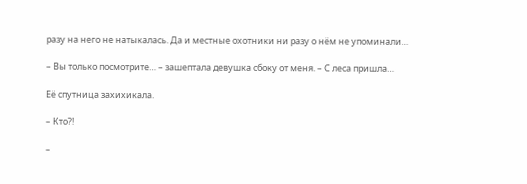разу на него не натыкалась. Да и местные охотники ни разу о нём не упоминали…

– Вы только посмотрите… – зашептала девушка сбоку от меня. – С леса пришла…

Её спутница захихикала.

– Кто?!

–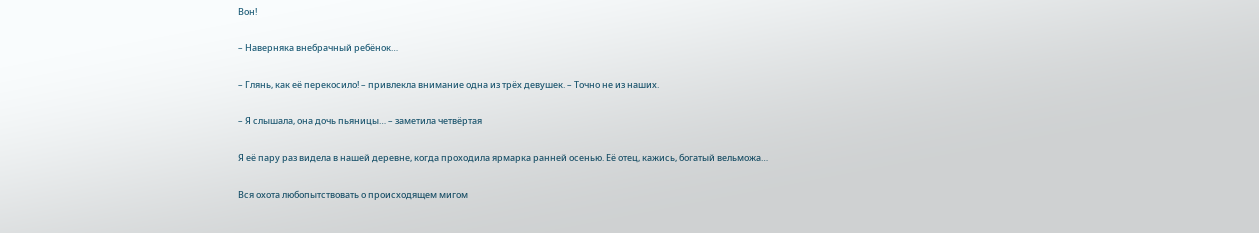Вон!

– Наверняка внебрачный ребёнок…

– Глянь, как её перекосило! – привлекла внимание одна из трёх девушек. – Точно не из наших.

– Я слышала, она дочь пьяницы… – заметила четвёртая

Я её пару раз видела в нашей деревне, когда проходила ярмарка ранней осенью. Её отец, кажись, богатый вельможа…

Вся охота любопытствовать о происходящем мигом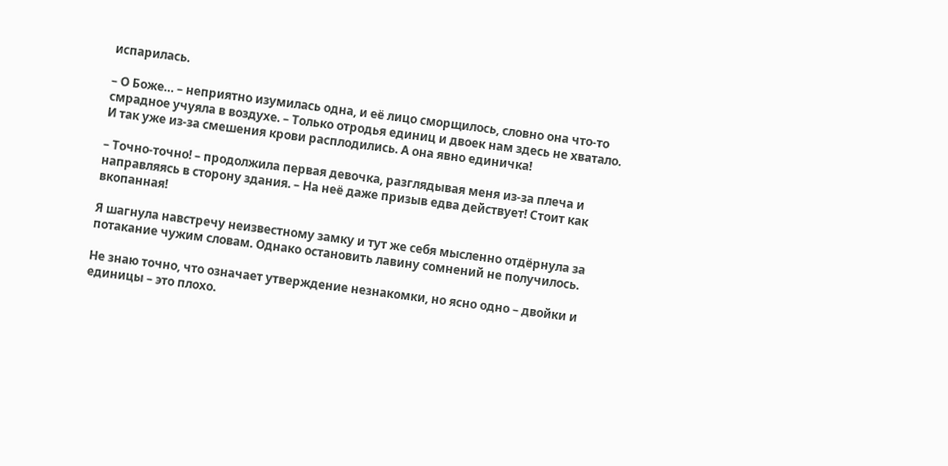испарилась.

– О Боже… – неприятно изумилась одна, и её лицо сморщилось, словно она что-то смрадное учуяла в воздухе. – Только отродья единиц и двоек нам здесь не хватало. И так уже из-за смешения крови расплодились. А она явно единичка!

– Точно-точно! – продолжила первая девочка, разглядывая меня из-за плеча и направляясь в сторону здания. – На неё даже призыв едва действует! Стоит как вкопанная!

Я шагнула навстречу неизвестному замку и тут же себя мысленно отдёрнула за потакание чужим словам. Однако остановить лавину сомнений не получилось.

Не знаю точно, что означает утверждение незнакомки, но ясно одно – двойки и единицы – это плохо.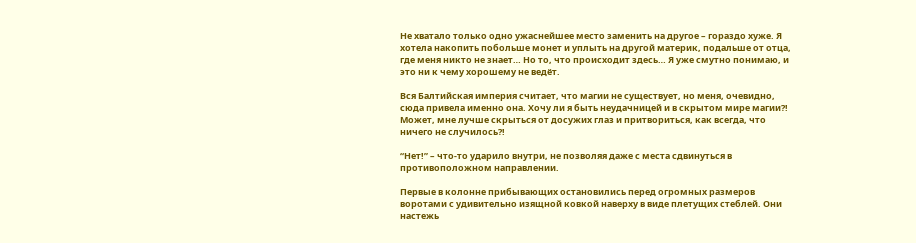Не хватало только одно ужаснейшее место заменить на другое – гораздо хуже. Я хотела накопить побольше монет и уплыть на другой материк, подальше от отца, где меня никто не знает… Но то, что происходит здесь… Я уже смутно понимаю, и это ни к чему хорошему не ведёт.

Вся Балтийская империя считает, что магии не существует, но меня, очевидно, сюда привела именно она. Хочу ли я быть неудачницей и в скрытом мире магии?! Может, мне лучше скрыться от досужих глаз и притвориться, как всегда, что ничего не случилось?!

“Нет!” – что-то ударило внутри, не позволяя даже с места сдвинуться в противоположном направлении.

Первые в колонне прибывающих остановились перед огромных размеров воротами с удивительно изящной ковкой наверху в виде плетущих стеблей. Они настежь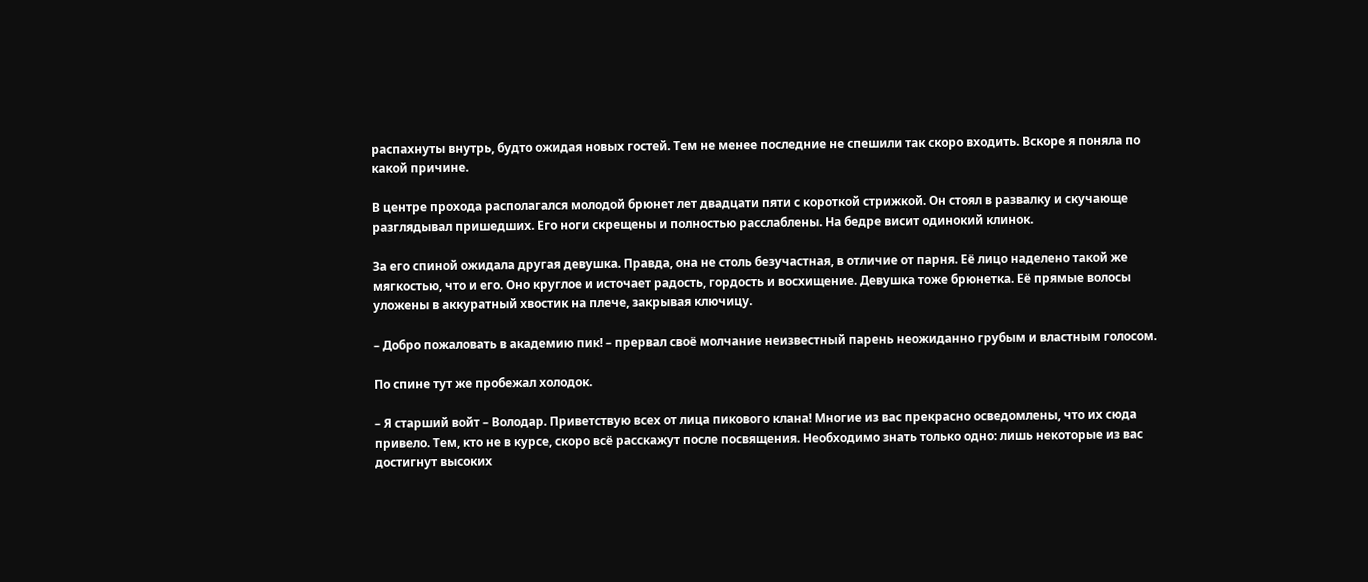распахнуты внутрь, будто ожидая новых гостей. Тем не менее последние не спешили так скоро входить. Вскоре я поняла по какой причине.

В центре прохода располагался молодой брюнет лет двадцати пяти с короткой стрижкой. Он стоял в развалку и скучающе разглядывал пришедших. Его ноги скрещены и полностью расслаблены. На бедре висит одинокий клинок.

За его спиной ожидала другая девушка. Правда, она не столь безучастная, в отличие от парня. Её лицо наделено такой же мягкостью, что и его. Оно круглое и источает радость, гордость и восхищение. Девушка тоже брюнетка. Её прямые волосы уложены в аккуратный хвостик на плече, закрывая ключицу.

– Добро пожаловать в академию пик! – прервал своё молчание неизвестный парень неожиданно грубым и властным голосом.

По спине тут же пробежал холодок.

– Я старший войт – Володар. Приветствую всех от лица пикового клана! Многие из вас прекрасно осведомлены, что их сюда привело. Тем, кто не в курсе, скоро всё расскажут после посвящения. Необходимо знать только одно: лишь некоторые из вас достигнут высоких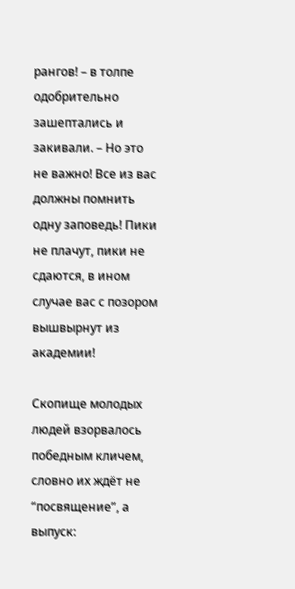рангов! – в толпе одобрительно зашептались и закивали. – Но это не важно! Все из вас должны помнить одну заповедь! Пики не плачут, пики не сдаются, в ином случае вас с позором вышвырнут из академии!

Скопище молодых людей взорвалось победным кличем, словно их ждёт не “посвящение”, а выпуск: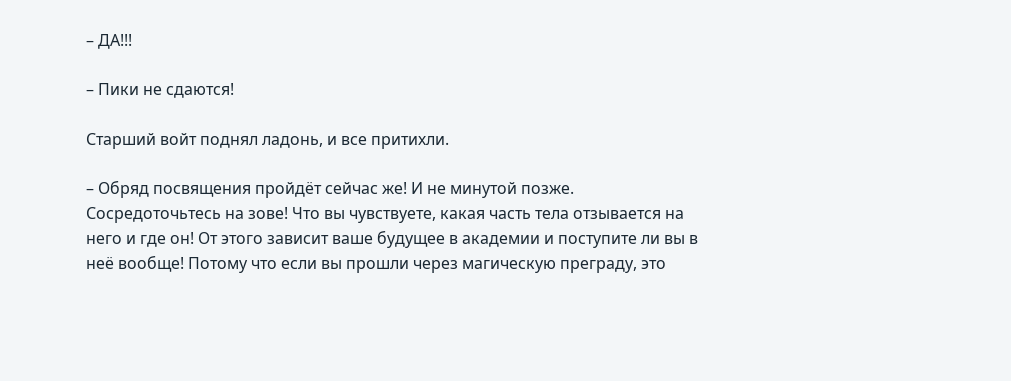– ДА!!!

– Пики не сдаются!

Старший войт поднял ладонь, и все притихли.

– Обряд посвящения пройдёт сейчас же! И не минутой позже. Сосредоточьтесь на зове! Что вы чувствуете, какая часть тела отзывается на него и где он! От этого зависит ваше будущее в академии и поступите ли вы в неё вообще! Потому что если вы прошли через магическую преграду, это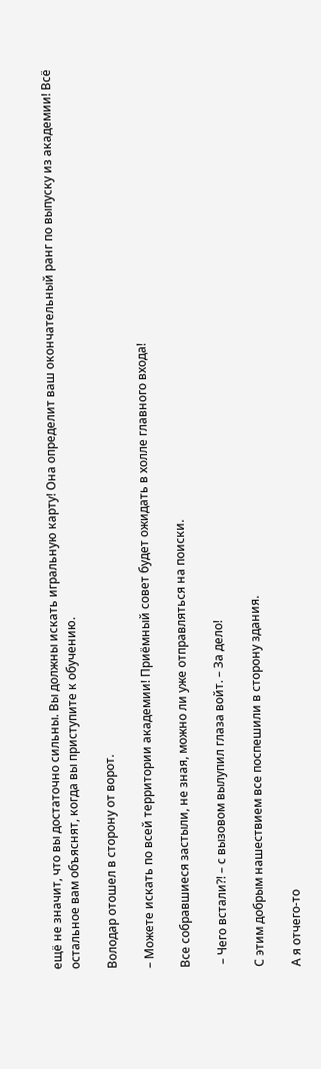ещё не значит, что вы достаточно сильны. Вы должны искать игральную карту! Она определит ваш окончательный ранг по выпуску из академии! Всё остальное вам объяснят, когда вы приступите к обучению.

Володар отошел в сторону от ворот.

– Можете искать по всей территории академии! Приёмный совет будет ожидать в холле главного входа!

Все собравшиеся застыли, не зная, можно ли уже отправляться на поиски.

 – Чего встали?! – с вызовом вылупил глаза войт. – За дело!

С этим добрым нашествием все поспешили в сторону здания.

А я отчего-то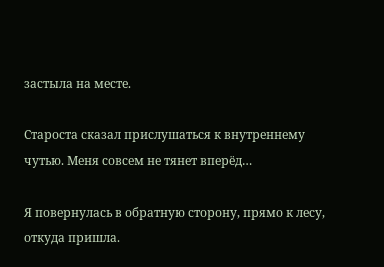застыла на месте.

Староста сказал прислушаться к внутреннему чутью. Меня совсем не тянет вперёд…

Я повернулась в обратную сторону, прямо к лесу, откуда пришла.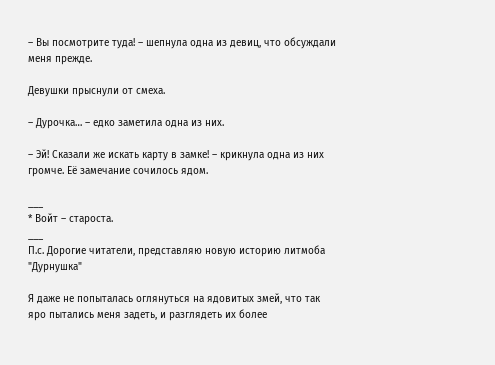– Вы посмотрите туда! – шепнула одна из девиц, что обсуждали меня прежде.

Девушки прыснули от смеха.

– Дурочка… – едко заметила одна из них.

– Эй! Сказали же искать карту в замке! – крикнула одна из них громче. Её замечание сочилось ядом.

___
* Войт – староста.
___
П.с. Дорогие читатели, представляю новую историю литмоба "Дурнушка"

Я даже не попыталась оглянуться на ядовитых змей, что так яро пытались меня задеть, и разглядеть их более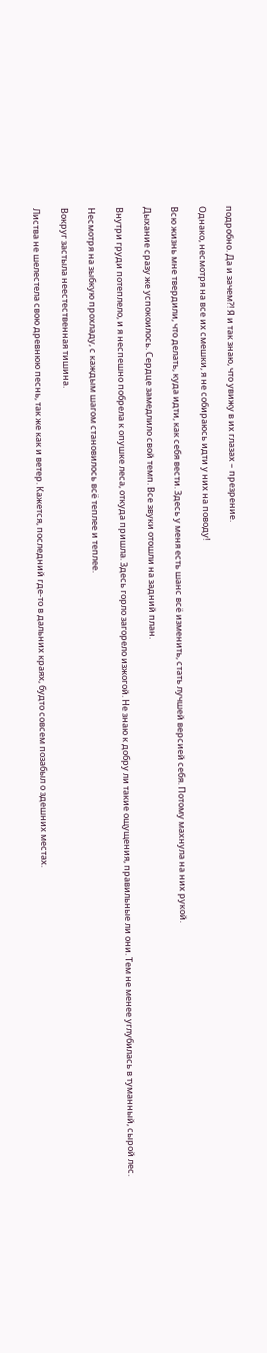подробно. Да и зачем?! Я и так знаю, что увижу в их глазах – презрение.

Однако, несмотря на все их смешки, я не собираюсь идти у них на поводу!

Всю жизнь мне твердили, что делать, куда идти, как себя вести. Здесь у меня есть шанс всё изменить, стать лучшей версией себя. Потому махнула на них рукой.

Дыхание сразу же успокоилось. Сердце замедлило свой темп. Все звуки отошли на задний план.

Внутри груди потеплело, и я неспешно побрела к опушке леса, откуда пришла. Здесь горло загорело изжогой. Не знаю к добру ли такие ощущения, правильные ли они. Тем не менее углубилась в туманный, сырой лес.

Несмотря на зыбкую прохладу, с каждым шагом становилось всё теплее и теплее.

Вокруг застыла неестественная тишина.

Листва не шелестела свою древнюю песнь, так же как и ветер. Кажется, последний где-то в дальних краях, будто совсем позабыл о здешних местах.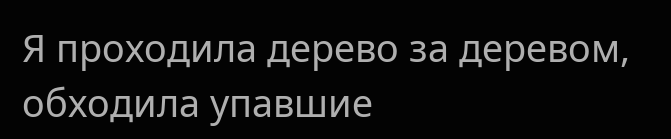Я проходила дерево за деревом, обходила упавшие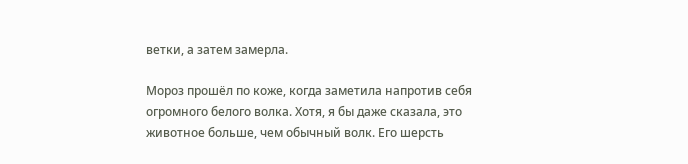ветки, а затем замерла.

Мороз прошёл по коже, когда заметила напротив себя огромного белого волка. Хотя, я бы даже сказала, это животное больше, чем обычный волк. Его шерсть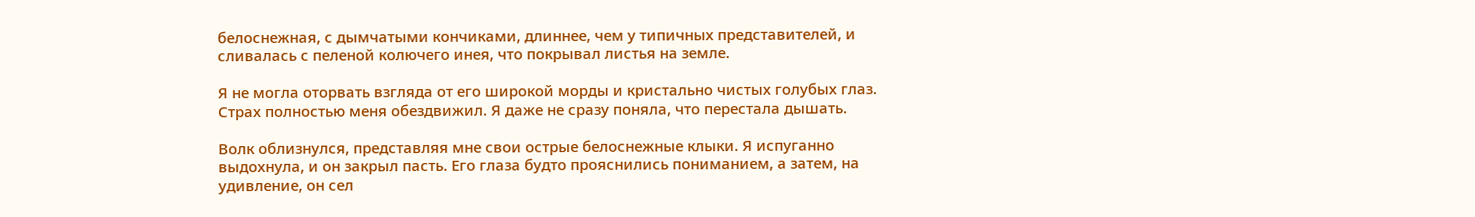белоснежная, с дымчатыми кончиками, длиннее, чем у типичных представителей, и сливалась с пеленой колючего инея, что покрывал листья на земле.

Я не могла оторвать взгляда от его широкой морды и кристально чистых голубых глаз. Страх полностью меня обездвижил. Я даже не сразу поняла, что перестала дышать.

Волк облизнулся, представляя мне свои острые белоснежные клыки. Я испуганно выдохнула, и он закрыл пасть. Его глаза будто прояснились пониманием, а затем, на удивление, он сел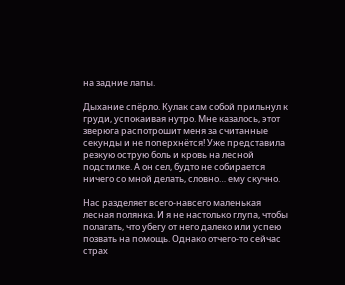на задние лапы.

Дыхание спёрло. Кулак сам собой прильнул к груди, успокаивая нутро. Мне казалось, этот зверюга распотрошит меня за считанные секунды и не поперхнётся! Уже представила резкую острую боль и кровь на лесной подстилке. А он сел, будто не собирается ничего со мной делать, словно… ему скучно.

Нас разделяет всего-навсего маленькая лесная полянка. И я не настолько глупа, чтобы полагать, что убегу от него далеко или успею позвать на помощь. Однако отчего-то сейчас страх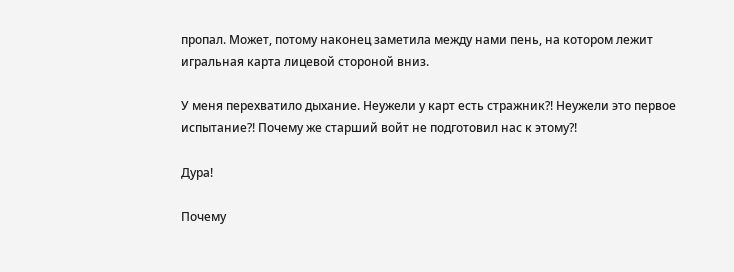пропал. Может, потому наконец заметила между нами пень, на котором лежит игральная карта лицевой стороной вниз.

У меня перехватило дыхание. Неужели у карт есть стражник?! Неужели это первое испытание?! Почему же старший войт не подготовил нас к этому?!

Дура!

Почему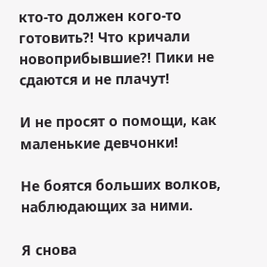кто-то должен кого-то готовить?! Что кричали новоприбывшие?! Пики не сдаются и не плачут!

И не просят о помощи, как маленькие девчонки!

Не боятся больших волков, наблюдающих за ними.

Я снова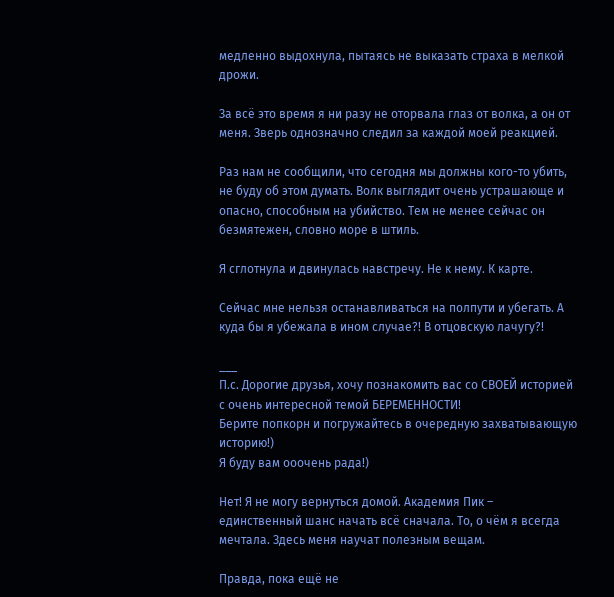медленно выдохнула, пытаясь не выказать страха в мелкой дрожи.

За всё это время я ни разу не оторвала глаз от волка, а он от меня. Зверь однозначно следил за каждой моей реакцией.

Раз нам не сообщили, что сегодня мы должны кого-то убить, не буду об этом думать. Волк выглядит очень устрашающе и опасно, способным на убийство. Тем не менее сейчас он безмятежен, словно море в штиль.

Я сглотнула и двинулась навстречу. Не к нему. К карте.

Сейчас мне нельзя останавливаться на полпути и убегать. А куда бы я убежала в ином случае?! В отцовскую лачугу?!

___
П.с. Дорогие друзья, хочу познакомить вас со СВОЕЙ историей с очень интересной темой БЕРЕМЕННОСТИ!
Берите попкорн и погружайтесь в очередную захватывающую историю!)
Я буду вам ооочень рада!)

Нет! Я не могу вернуться домой. Академия Пик – единственный шанс начать всё сначала. То, о чём я всегда мечтала. Здесь меня научат полезным вещам.

Правда, пока ещё не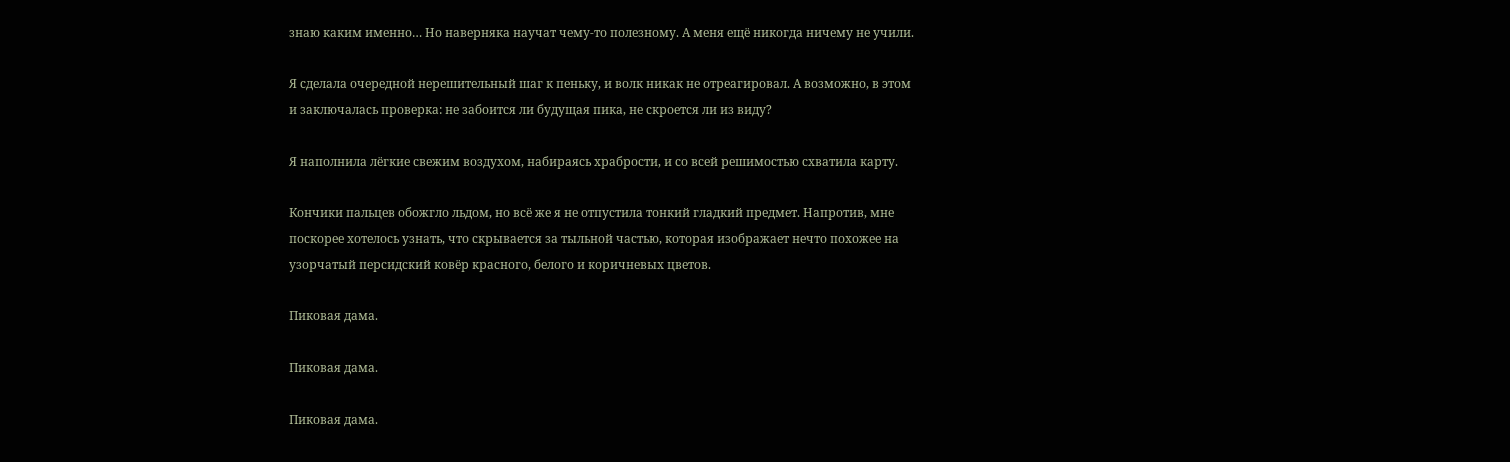знаю каким именно… Но наверняка научат чему-то полезному. А меня ещё никогда ничему не учили.

Я сделала очередной нерешительный шаг к пеньку, и волк никак не отреагировал. А возможно, в этом и заключалась проверка: не забоится ли будущая пика, не скроется ли из виду?

Я наполнила лёгкие свежим воздухом, набираясь храбрости, и со всей решимостью схватила карту.

Кончики пальцев обожгло льдом, но всё же я не отпустила тонкий гладкий предмет. Напротив, мне поскорее хотелось узнать, что скрывается за тыльной частью, которая изображает нечто похожее на узорчатый персидский ковёр красного, белого и коричневых цветов.

Пиковая дама.

Пиковая дама.

Пиковая дама.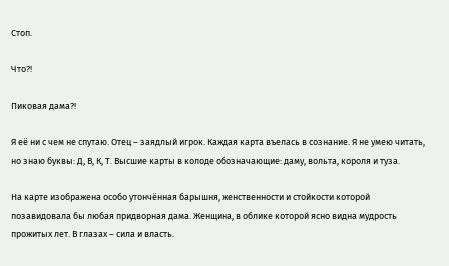Стоп.

Что?!

Пиковая дама?!

Я её ни с чем не спутаю. Отец – заядлый игрок. Каждая карта въелась в сознание. Я не умею читать, но знаю буквы: Д, В, К, Т. Высшие карты в колоде обозначающие: даму, вольта, короля и туза.

На карте изображена особо утончённая барышня, женственности и стойкости которой позавидовала бы любая придворная дама. Женщина, в облике которой ясно видна мудрость прожитых лет. В глазах – сила и власть.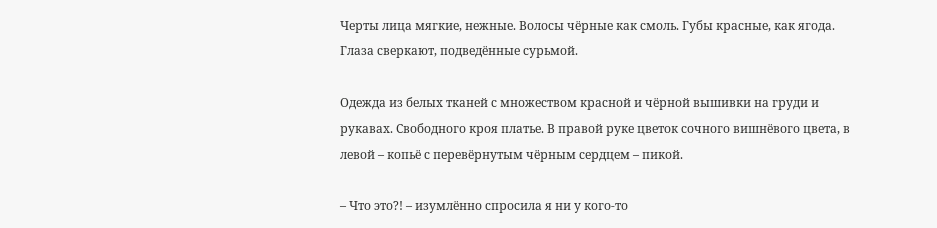Черты лица мягкие, нежные. Волосы чёрные как смоль. Губы красные, как ягода. Глаза сверкают, подведённые сурьмой.

Одежда из белых тканей с множеством красной и чёрной вышивки на груди и рукавах. Свободного кроя платье. В правой руке цветок сочного вишнёвого цвета, в левой – копьё с перевёрнутым чёрным сердцем – пикой.

– Что это?! – изумлённо спросила я ни у кого-то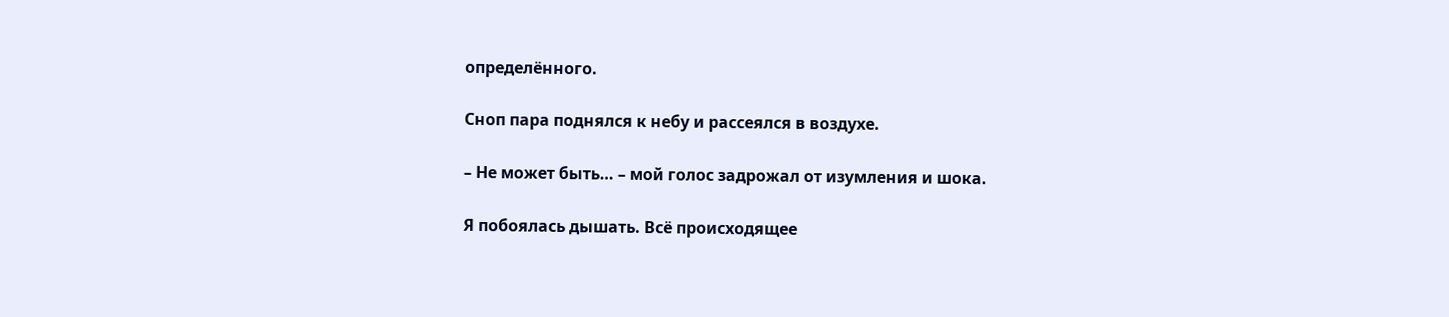определённого.

Сноп пара поднялся к небу и рассеялся в воздухе.

– Не может быть… – мой голос задрожал от изумления и шока.

Я побоялась дышать. Всё происходящее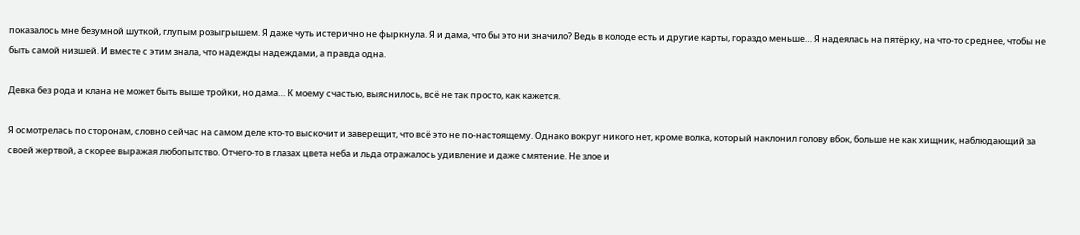показалось мне безумной шуткой, глупым розыгрышем. Я даже чуть истерично не фыркнула. Я и дама, что бы это ни значило? Ведь в колоде есть и другие карты, гораздо меньше… Я надеялась на пятёрку, на что-то среднее, чтобы не быть самой низшей. И вместе с этим знала, что надежды надеждами, а правда одна.

Девка без рода и клана не может быть выше тройки, но дама… К моему счастью, выяснилось, всё не так просто, как кажется.

Я осмотрелась по сторонам, словно сейчас на самом деле кто-то выскочит и заверещит, что всё это не по-настоящему. Однако вокруг никого нет, кроме волка, который наклонил голову вбок, больше не как хищник, наблюдающий за своей жертвой, а скорее выражая любопытство. Отчего-то в глазах цвета неба и льда отражалось удивление и даже смятение. Не злое и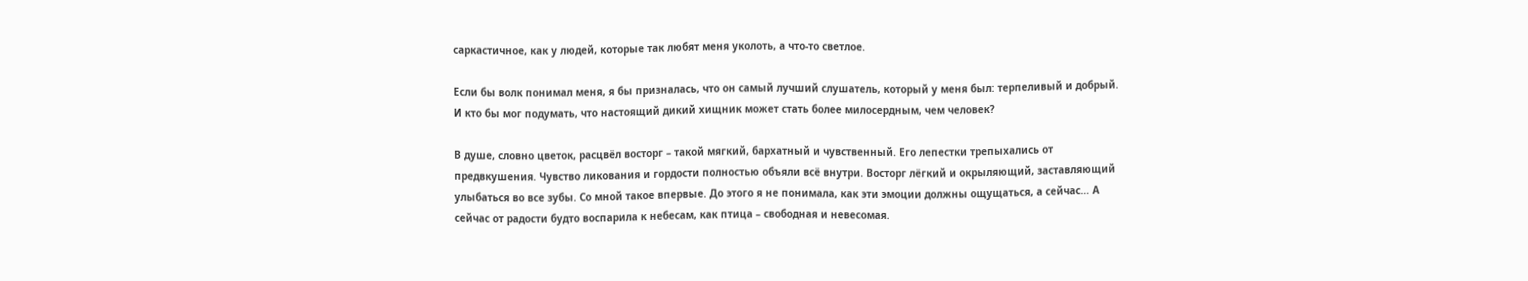саркастичное, как у людей, которые так любят меня уколоть, а что-то светлое.

Если бы волк понимал меня, я бы призналась, что он самый лучший слушатель, который у меня был: терпеливый и добрый. И кто бы мог подумать, что настоящий дикий хищник может стать более милосердным, чем человек?

В душе, словно цветок, расцвёл восторг – такой мягкий, бархатный и чувственный. Его лепестки трепыхались от предвкушения. Чувство ликования и гордости полностью объяли всё внутри. Восторг лёгкий и окрыляющий, заставляющий улыбаться во все зубы. Со мной такое впервые. До этого я не понимала, как эти эмоции должны ощущаться, а сейчас… А сейчас от радости будто воспарила к небесам, как птица – свободная и невесомая.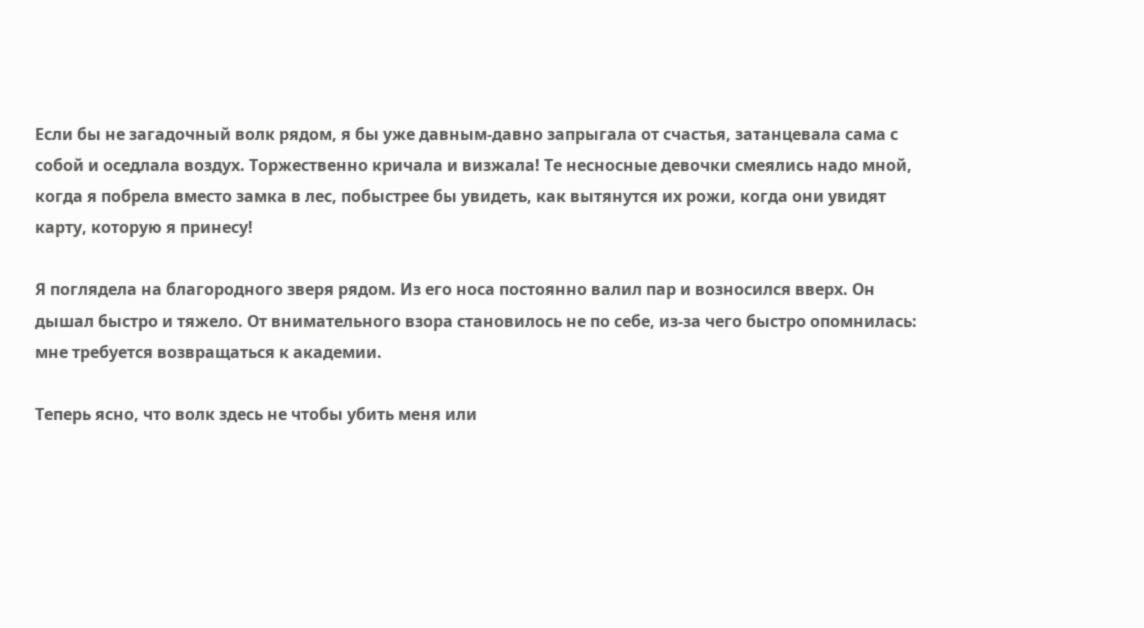Если бы не загадочный волк рядом, я бы уже давным-давно запрыгала от счастья, затанцевала сама с собой и оседлала воздух. Торжественно кричала и визжала! Те несносные девочки смеялись надо мной, когда я побрела вместо замка в лес, побыстрее бы увидеть, как вытянутся их рожи, когда они увидят карту, которую я принесу!

Я поглядела на благородного зверя рядом. Из его носа постоянно валил пар и возносился вверх. Он дышал быстро и тяжело. От внимательного взора становилось не по себе, из-за чего быстро опомнилась: мне требуется возвращаться к академии.

Теперь ясно, что волк здесь не чтобы убить меня или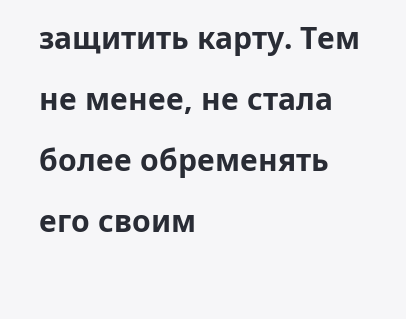защитить карту. Тем не менее, не стала более обременять его своим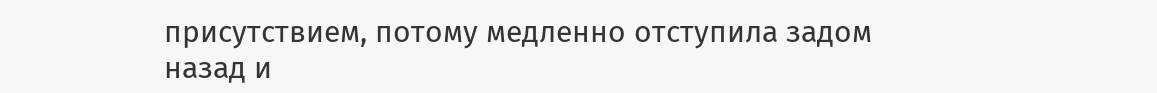присутствием, потому медленно отступила задом назад и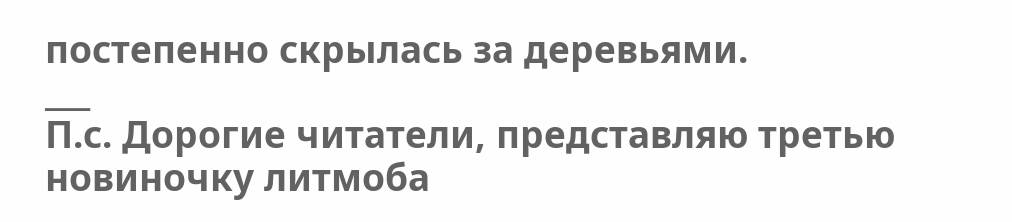постепенно скрылась за деревьями.
___
П.с. Дорогие читатели, представляю третью новиночку литмоба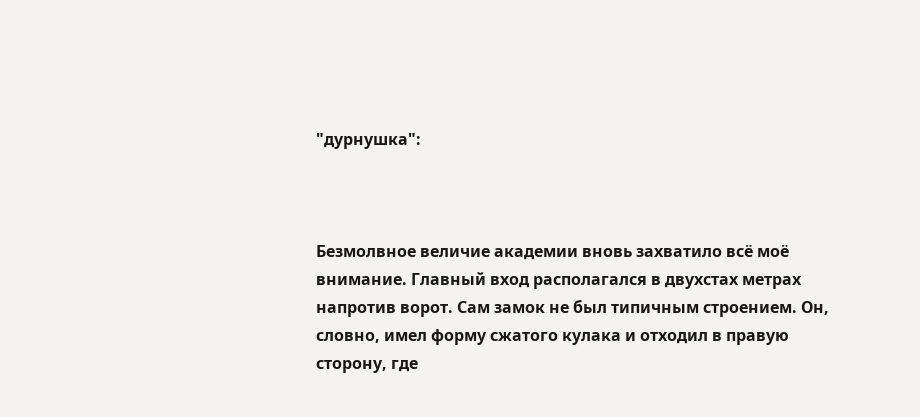"дурнушка":



Безмолвное величие академии вновь захватило всё моё внимание. Главный вход располагался в двухстах метрах напротив ворот. Сам замок не был типичным строением. Он, словно, имел форму сжатого кулака и отходил в правую сторону, где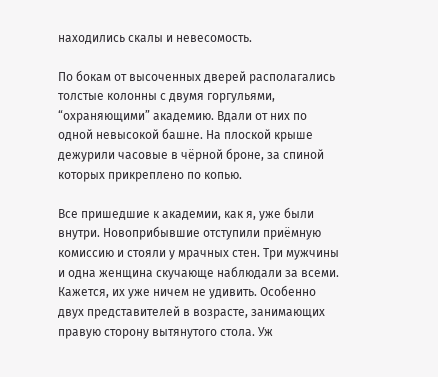находились скалы и невесомость.

По бокам от высоченных дверей располагались толстые колонны с двумя горгульями, “охраняющими” академию. Вдали от них по одной невысокой башне. На плоской крыше дежурили часовые в чёрной броне, за спиной которых прикреплено по копью.

Все пришедшие к академии, как я, уже были внутри. Новоприбывшие отступили приёмную комиссию и стояли у мрачных стен. Три мужчины и одна женщина скучающе наблюдали за всеми. Кажется, их уже ничем не удивить. Особенно двух представителей в возрасте, занимающих правую сторону вытянутого стола. Уж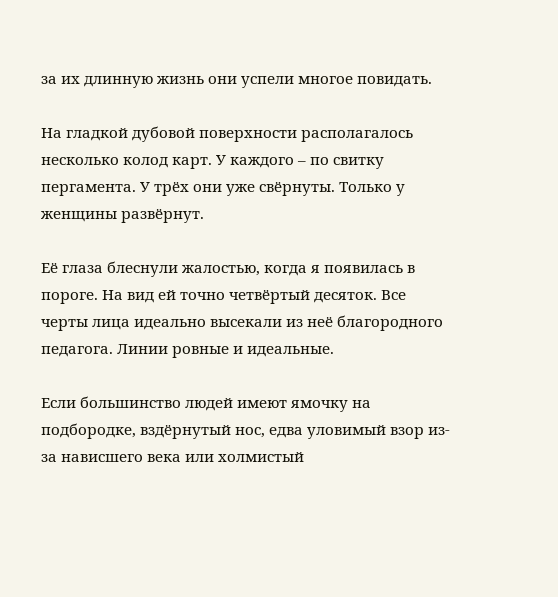за их длинную жизнь они успели многое повидать.

На гладкой дубовой поверхности располагалось несколько колод карт. У каждого – по свитку пергамента. У трёх они уже свёрнуты. Только у женщины развёрнут.

Её глаза блеснули жалостью, когда я появилась в пороге. На вид ей точно четвёртый десяток. Все черты лица идеально высекали из неё благородного педагога. Линии ровные и идеальные.

Если большинство людей имеют ямочку на подбородке, вздёрнутый нос, едва уловимый взор из-за нависшего века или холмистый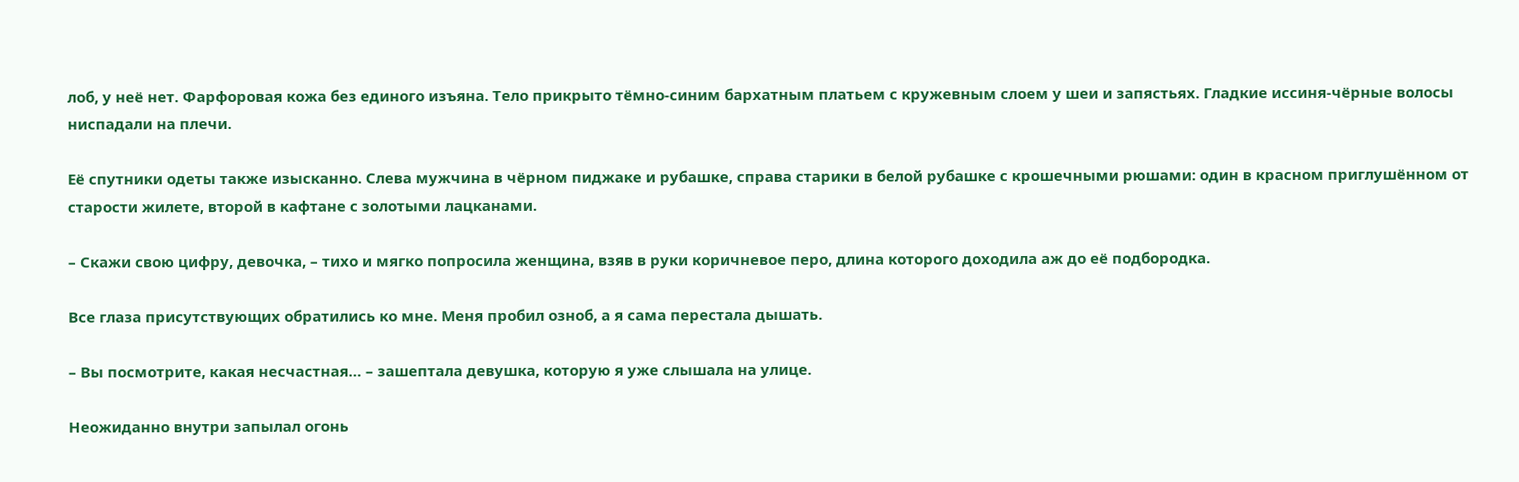лоб, у неё нет. Фарфоровая кожа без единого изъяна. Тело прикрыто тёмно-синим бархатным платьем с кружевным слоем у шеи и запястьях. Гладкие иссиня-чёрные волосы ниспадали на плечи.

Её спутники одеты также изысканно. Слева мужчина в чёрном пиджаке и рубашке, справа старики в белой рубашке с крошечными рюшами: один в красном приглушённом от старости жилете, второй в кафтане с золотыми лацканами.

– Скажи свою цифру, девочка, – тихо и мягко попросила женщина, взяв в руки коричневое перо, длина которого доходила аж до её подбородка.

Все глаза присутствующих обратились ко мне. Меня пробил озноб, а я сама перестала дышать.

– Вы посмотрите, какая несчастная… – зашептала девушка, которую я уже слышала на улице.

Неожиданно внутри запылал огонь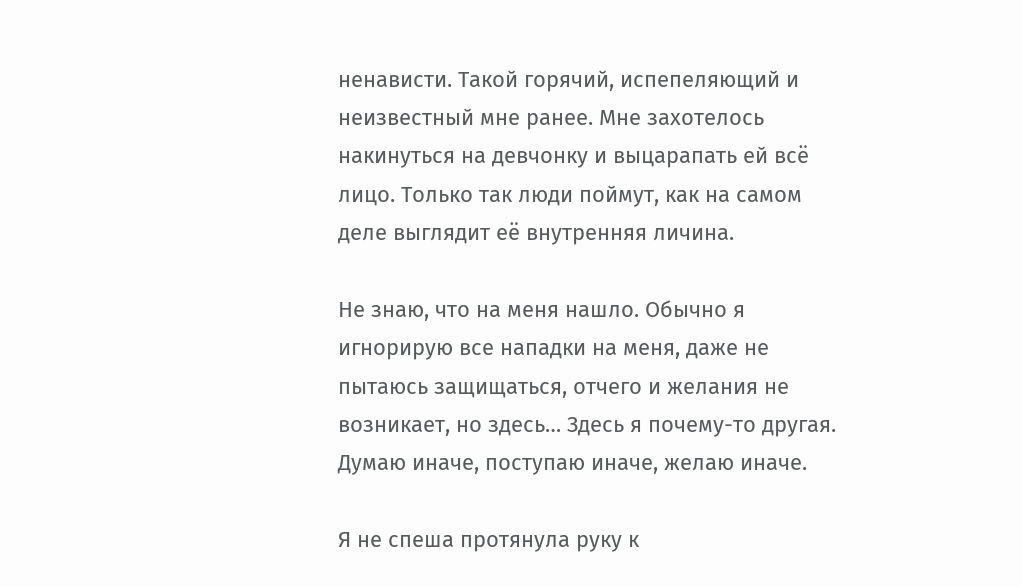ненависти. Такой горячий, испепеляющий и неизвестный мне ранее. Мне захотелось накинуться на девчонку и выцарапать ей всё лицо. Только так люди поймут, как на самом деле выглядит её внутренняя личина.

Не знаю, что на меня нашло. Обычно я игнорирую все нападки на меня, даже не пытаюсь защищаться, отчего и желания не возникает, но здесь… Здесь я почему-то другая. Думаю иначе, поступаю иначе, желаю иначе.

Я не спеша протянула руку к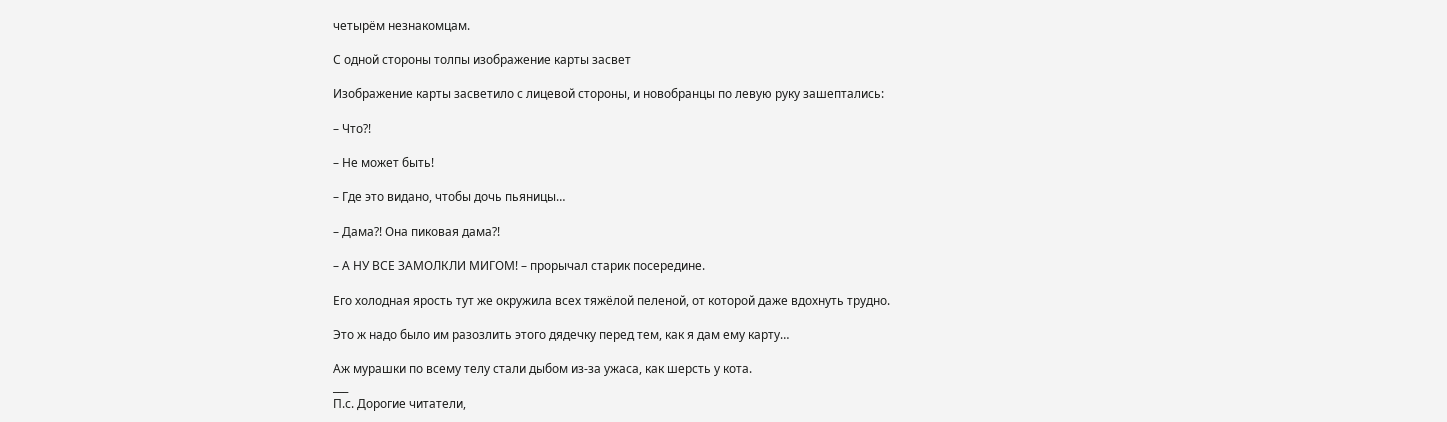четырём незнакомцам.

С одной стороны толпы изображение карты засвет

Изображение карты засветило с лицевой стороны, и новобранцы по левую руку зашептались:

– Что?!

– Не может быть!

– Где это видано, чтобы дочь пьяницы…

– Дама?! Она пиковая дама?!

– А НУ ВСЕ ЗАМОЛКЛИ МИГОМ! – прорычал старик посередине.

Его холодная ярость тут же окружила всех тяжёлой пеленой, от которой даже вдохнуть трудно.

Это ж надо было им разозлить этого дядечку перед тем, как я дам ему карту…

Аж мурашки по всему телу стали дыбом из-за ужаса, как шерсть у кота.
___
П.с. Дорогие читатели,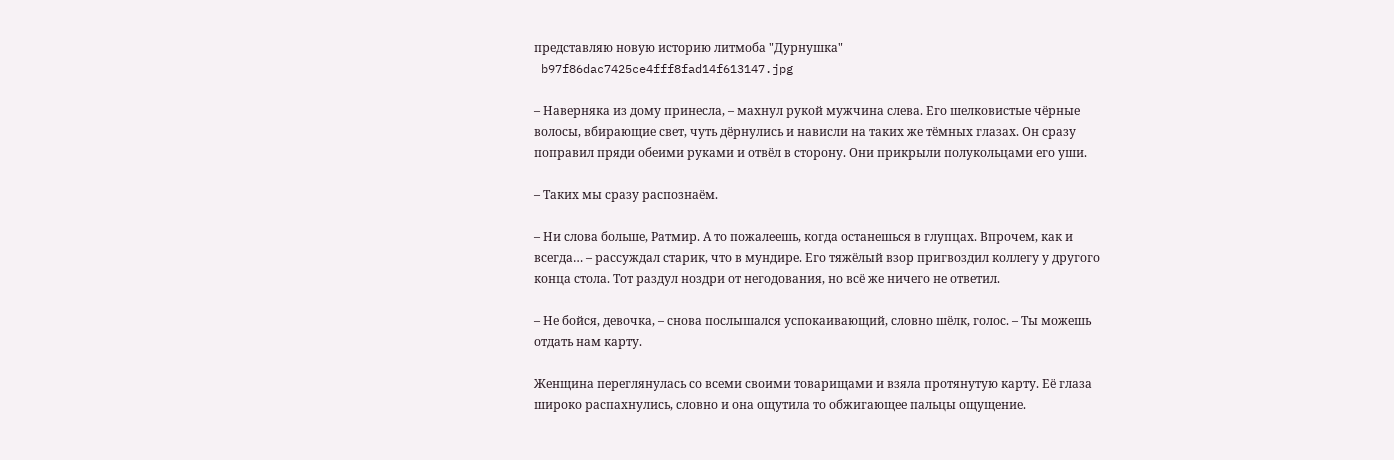представляю новую историю литмоба "Дурнушка"
 b97f86dac7425ce4fff8fad14f613147.jpg

– Наверняка из дому принесла, – махнул рукой мужчина слева. Его шелковистые чёрные волосы, вбирающие свет, чуть дёрнулись и нависли на таких же тёмных глазах. Он сразу поправил пряди обеими руками и отвёл в сторону. Они прикрыли полукольцами его уши.

– Таких мы сразу распознаём.

– Ни слова больше, Ратмир. А то пожалеешь, когда останешься в глупцах. Впрочем, как и всегда… – рассуждал старик, что в мундире. Его тяжёлый взор пригвоздил коллегу у другого конца стола. Тот раздул ноздри от негодования, но всё же ничего не ответил.

– Не бойся, девочка, – снова послышался успокаивающий, словно шёлк, голос. – Ты можешь отдать нам карту.

Женщина переглянулась со всеми своими товарищами и взяла протянутую карту. Её глаза широко распахнулись, словно и она ощутила то обжигающее пальцы ощущение.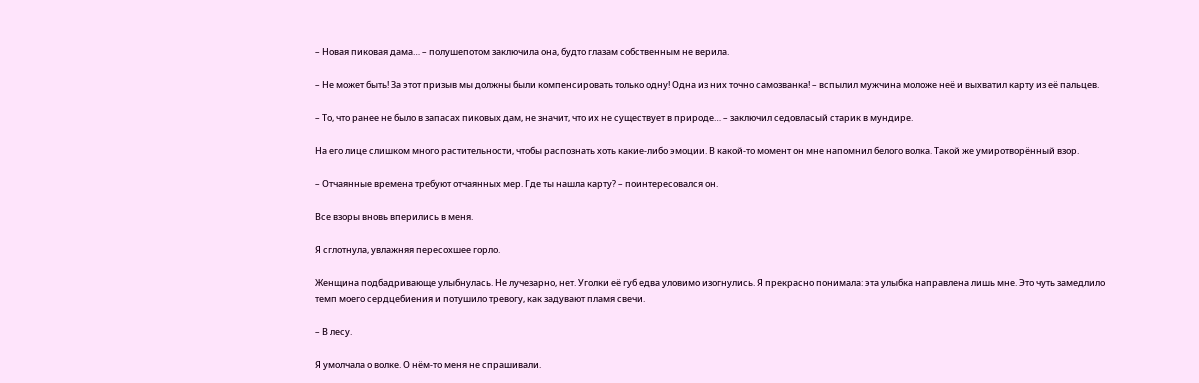– Новая пиковая дама… – полушепотом заключила она, будто глазам собственным не верила.

– Не может быть! За этот призыв мы должны были компенсировать только одну! Одна из них точно самозванка! – вспылил мужчина моложе неё и выхватил карту из её пальцев.

– То, что ранее не было в запасах пиковых дам, не значит, что их не существует в природе… – заключил седовласый старик в мундире.

На его лице слишком много растительности, чтобы распознать хоть какие-либо эмоции. В какой-то момент он мне напомнил белого волка. Такой же умиротворённый взор.

– Отчаянные времена требуют отчаянных мер. Где ты нашла карту? – поинтересовался он.

Все взоры вновь вперились в меня.

Я сглотнула, увлажняя пересохшее горло.

Женщина подбадривающе улыбнулась. Не лучезарно, нет. Уголки её губ едва уловимо изогнулись. Я прекрасно понимала: эта улыбка направлена лишь мне. Это чуть замедлило темп моего сердцебиения и потушило тревогу, как задувают пламя свечи.

– В лесу.

Я умолчала о волке. О нём-то меня не спрашивали.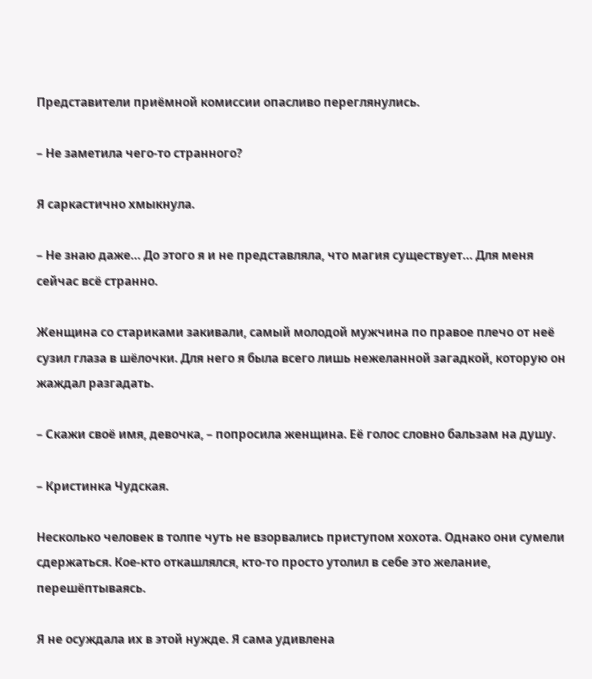Представители приёмной комиссии опасливо переглянулись.

– Не заметила чего-то странного?

Я саркастично хмыкнула.

– Не знаю даже… До этого я и не представляла, что магия существует… Для меня сейчас всё странно.

Женщина со стариками закивали, самый молодой мужчина по правое плечо от неё сузил глаза в шёлочки. Для него я была всего лишь нежеланной загадкой, которую он жаждал разгадать.

– Скажи своё имя, девочка, – попросила женщина. Её голос словно бальзам на душу.

– Кристинка Чудская.

Несколько человек в толпе чуть не взорвались приступом хохота. Однако они сумели сдержаться. Кое-кто откашлялся, кто-то просто утолил в себе это желание, перешёптываясь.

Я не осуждала их в этой нужде. Я сама удивлена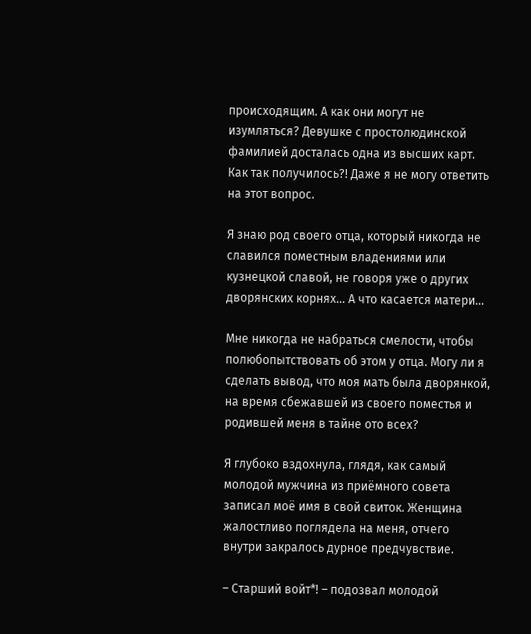происходящим. А как они могут не изумляться? Девушке с простолюдинской фамилией досталась одна из высших карт. Как так получилось?! Даже я не могу ответить на этот вопрос.

Я знаю род своего отца, который никогда не славился поместным владениями или кузнецкой славой, не говоря уже о других дворянских корнях… А что касается матери…

Мне никогда не набраться смелости, чтобы полюбопытствовать об этом у отца. Могу ли я сделать вывод, что моя мать была дворянкой, на время сбежавшей из своего поместья и родившей меня в тайне ото всех?

Я глубоко вздохнула, глядя, как самый молодой мужчина из приёмного совета записал моё имя в свой свиток. Женщина жалостливо поглядела на меня, отчего внутри закралось дурное предчувствие.

– Старший войт*! – подозвал молодой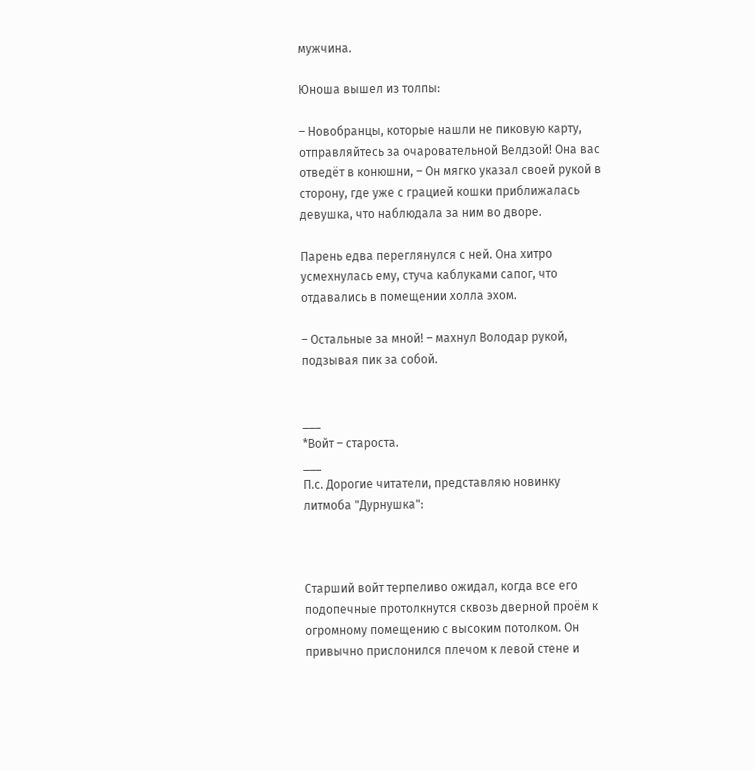мужчина.

Юноша вышел из толпы:

– Новобранцы, которые нашли не пиковую карту, отправляйтесь за очаровательной Велдзой! Она вас отведёт в конюшни, – Он мягко указал своей рукой в сторону, где уже с грацией кошки приближалась девушка, что наблюдала за ним во дворе.

Парень едва переглянулся с ней. Она хитро усмехнулась ему, стуча каблуками сапог, что отдавались в помещении холла эхом.

– Остальные за мной! – махнул Володар рукой, подзывая пик за собой.


___
*Войт – староста.
___
П.с. Дорогие читатели, представляю новинку литмоба "Дурнушка":



Старший войт терпеливо ожидал, когда все его подопечные протолкнутся сквозь дверной проём к огромному помещению с высоким потолком. Он привычно прислонился плечом к левой стене и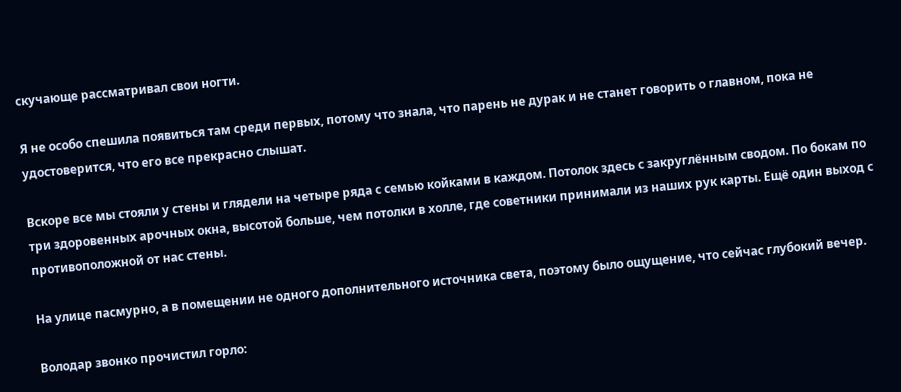скучающе рассматривал свои ногти.

Я не особо спешила появиться там среди первых, потому что знала, что парень не дурак и не станет говорить о главном, пока не удостоверится, что его все прекрасно слышат.

Вскоре все мы стояли у стены и глядели на четыре ряда с семью койками в каждом. Потолок здесь с закруглённым сводом. По бокам по три здоровенных арочных окна, высотой больше, чем потолки в холле, где советники принимали из наших рук карты. Ещё один выход с противоположной от нас стены.

На улице пасмурно, а в помещении не одного дополнительного источника света, поэтому было ощущение, что сейчас глубокий вечер.

Володар звонко прочистил горло: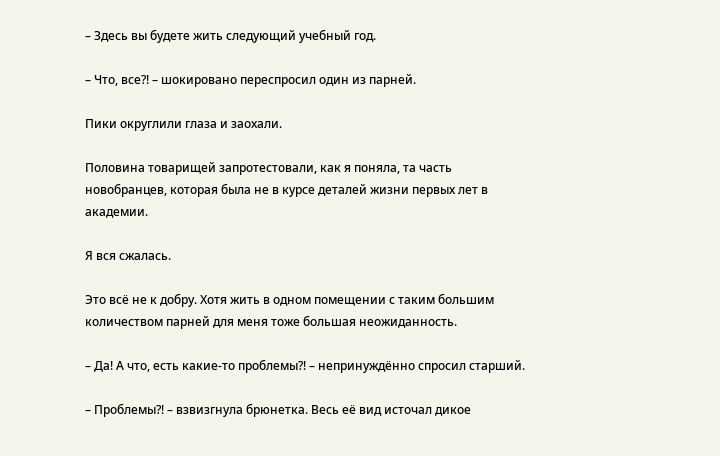– Здесь вы будете жить следующий учебный год.

– Что, все?! – шокировано переспросил один из парней.

Пики округлили глаза и заохали.

Половина товарищей запротестовали, как я поняла, та часть новобранцев, которая была не в курсе деталей жизни первых лет в академии.

Я вся сжалась.

Это всё не к добру. Хотя жить в одном помещении с таким большим количеством парней для меня тоже большая неожиданность.

– Да! А что, есть какие-то проблемы?! – непринуждённо спросил старший.

– Проблемы?! – взвизгнула брюнетка. Весь её вид источал дикое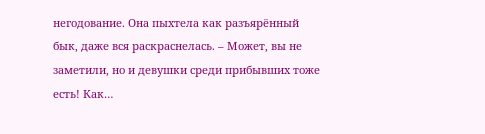негодование. Она пыхтела как разъярённый бык, даже вся раскраснелась. – Может, вы не заметили, но и девушки среди прибывших тоже есть! Как…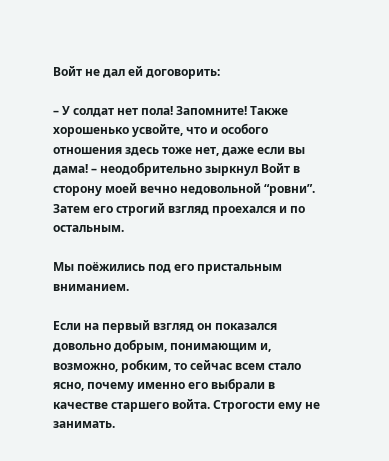Войт не дал ей договорить:

– У солдат нет пола! Запомните! Также хорошенько усвойте, что и особого отношения здесь тоже нет, даже если вы дама! – неодобрительно зыркнул Войт в сторону моей вечно недовольной “ровни”. Затем его строгий взгляд проехался и по остальным.

Мы поёжились под его пристальным вниманием.

Если на первый взгляд он показался довольно добрым, понимающим и, возможно, робким, то сейчас всем стало ясно, почему именно его выбрали в качестве старшего войта. Строгости ему не занимать.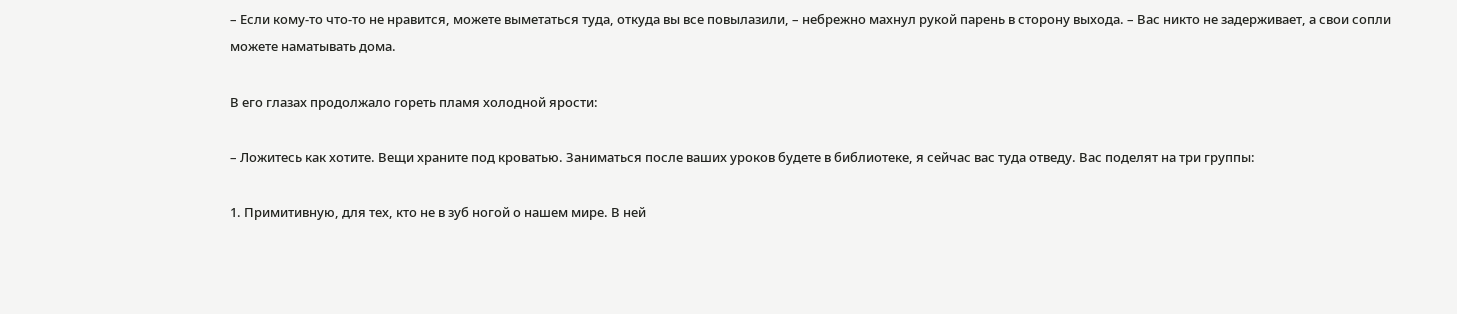– Если кому-то что-то не нравится, можете выметаться туда, откуда вы все повылазили, – небрежно махнул рукой парень в сторону выхода. – Вас никто не задерживает, а свои сопли можете наматывать дома.

В его глазах продолжало гореть пламя холодной ярости:

– Ложитесь как хотите. Вещи храните под кроватью. Заниматься после ваших уроков будете в библиотеке, я сейчас вас туда отведу. Вас поделят на три группы:

1. Примитивную, для тех, кто не в зуб ногой о нашем мире. В ней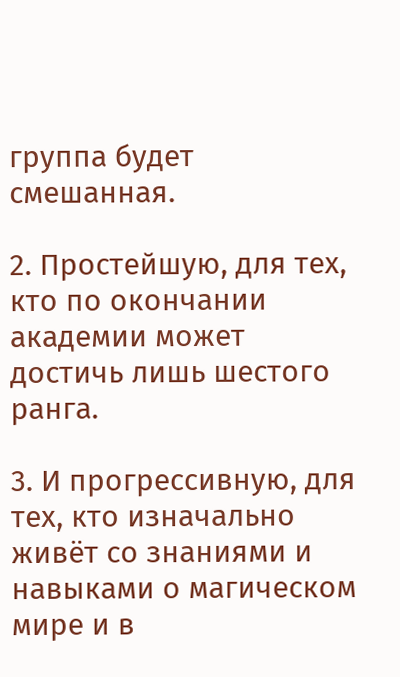группа будет смешанная.

2. Простейшую, для тех, кто по окончании академии может достичь лишь шестого ранга.

3. И прогрессивную, для тех, кто изначально живёт со знаниями и навыками о магическом мире и в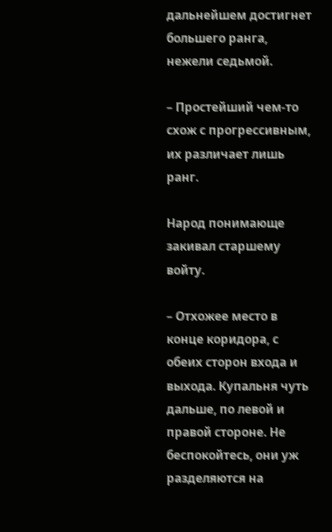дальнейшем достигнет большего ранга, нежели седьмой.

– Простейший чем-то схож с прогрессивным, их различает лишь ранг.

Народ понимающе закивал старшему войту.

– Отхожее место в конце коридора, с обеих сторон входа и выхода. Купальня чуть дальше, по левой и правой стороне. Не беспокойтесь, они уж разделяются на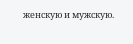женскую и мужскую.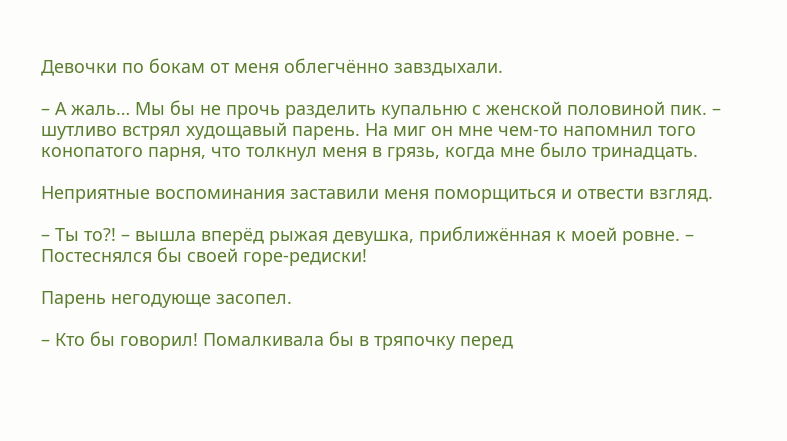Девочки по бокам от меня облегчённо завздыхали.

– А жаль… Мы бы не прочь разделить купальню с женской половиной пик. – шутливо встрял худощавый парень. На миг он мне чем-то напомнил того конопатого парня, что толкнул меня в грязь, когда мне было тринадцать.

Неприятные воспоминания заставили меня поморщиться и отвести взгляд.

– Ты то?! – вышла вперёд рыжая девушка, приближённая к моей ровне. – Постеснялся бы своей горе-редиски!

Парень негодующе засопел.

– Кто бы говорил! Помалкивала бы в тряпочку перед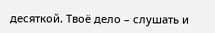десяткой. Твоё дело – слушать и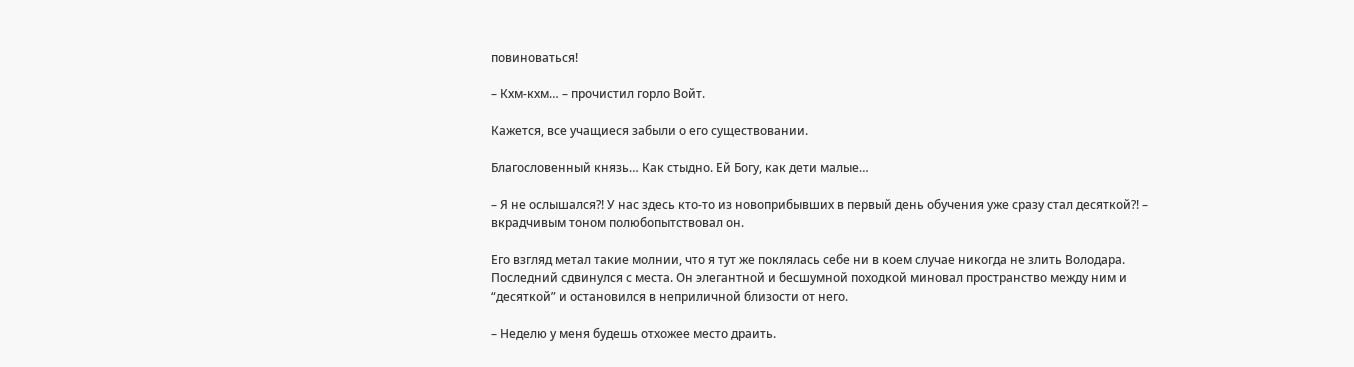повиноваться!

– Кхм-кхм… – прочистил горло Войт.

Кажется, все учащиеся забыли о его существовании.

Благословенный князь… Как стыдно. Ей Богу, как дети малые…

– Я не ослышался?! У нас здесь кто-то из новоприбывших в первый день обучения уже сразу стал десяткой?! – вкрадчивым тоном полюбопытствовал он.

Его взгляд метал такие молнии, что я тут же поклялась себе ни в коем случае никогда не злить Володара. Последний сдвинулся с места. Он элегантной и бесшумной походкой миновал пространство между ним и “десяткой” и остановился в неприличной близости от него.

– Неделю у меня будешь отхожее место драить.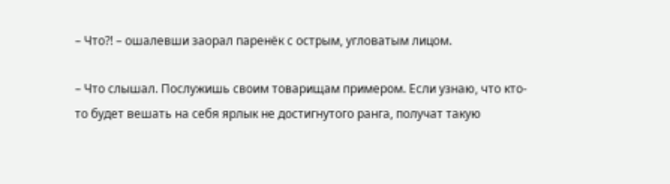– Что?! – ошалевши заорал паренёк с острым, угловатым лицом.

– Что слышал. Послужишь своим товарищам примером. Если узнаю, что кто-то будет вешать на себя ярлык не достигнутого ранга, получат такую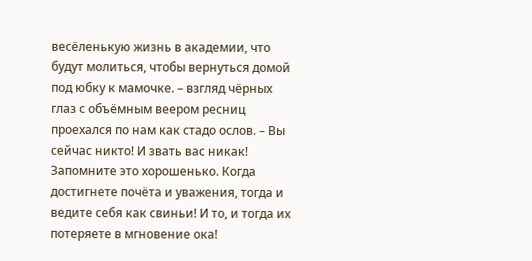весёленькую жизнь в академии, что будут молиться, чтобы вернуться домой под юбку к мамочке. – взгляд чёрных глаз с объёмным веером ресниц проехался по нам как стадо ослов. – Вы сейчас никто! И звать вас никак! Запомните это хорошенько. Когда достигнете почёта и уважения, тогда и ведите себя как свиньи! И то, и тогда их потеряете в мгновение ока!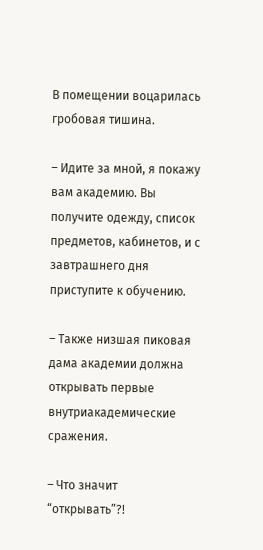В помещении воцарилась гробовая тишина.

– Идите за мной, я покажу вам академию. Вы получите одежду, список предметов, кабинетов, и с завтрашнего дня приступите к обучению.

– Также низшая пиковая дама академии должна открывать первые внутриакадемические сражения.

– Что значит “открывать”?!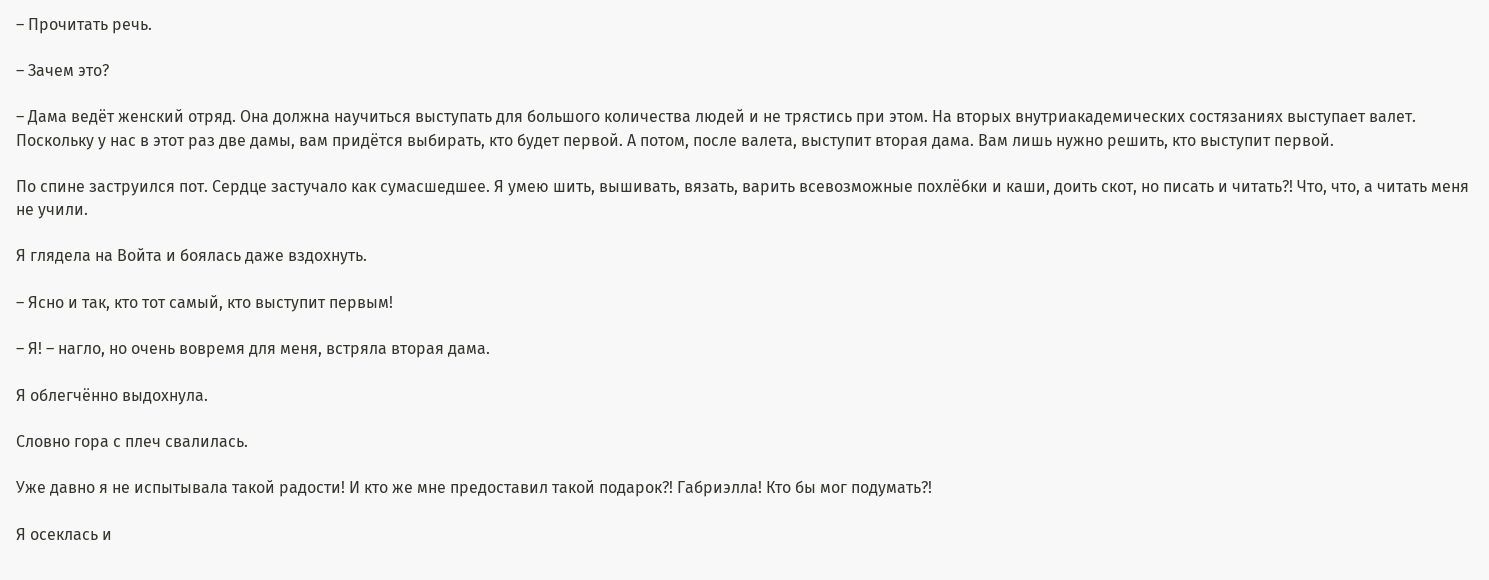– Прочитать речь.

– Зачем это?

– Дама ведёт женский отряд. Она должна научиться выступать для большого количества людей и не трястись при этом. На вторых внутриакадемических состязаниях выступает валет. Поскольку у нас в этот раз две дамы, вам придётся выбирать, кто будет первой. А потом, после валета, выступит вторая дама. Вам лишь нужно решить, кто выступит первой.

По спине заструился пот. Сердце застучало как сумасшедшее. Я умею шить, вышивать, вязать, варить всевозможные похлёбки и каши, доить скот, но писать и читать?! Что, что, а читать меня не учили.

Я глядела на Войта и боялась даже вздохнуть.

– Ясно и так, кто тот самый, кто выступит первым!

– Я! – нагло, но очень вовремя для меня, встряла вторая дама.

Я облегчённо выдохнула.

Словно гора с плеч свалилась.

Уже давно я не испытывала такой радости! И кто же мне предоставил такой подарок?! Габриэлла! Кто бы мог подумать?!

Я осеклась и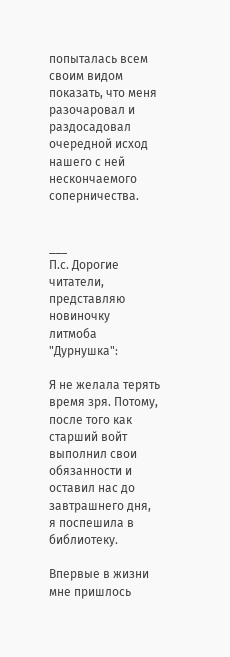попыталась всем своим видом показать, что меня разочаровал и раздосадовал очередной исход нашего с ней нескончаемого соперничества.


___
П.с. Дорогие читатели, представляю новиночку литмоба "Дурнушка":

Я не желала терять время зря. Потому, после того как старший войт выполнил свои обязанности и оставил нас до завтрашнего дня, я поспешила в библиотеку.

Впервые в жизни мне пришлось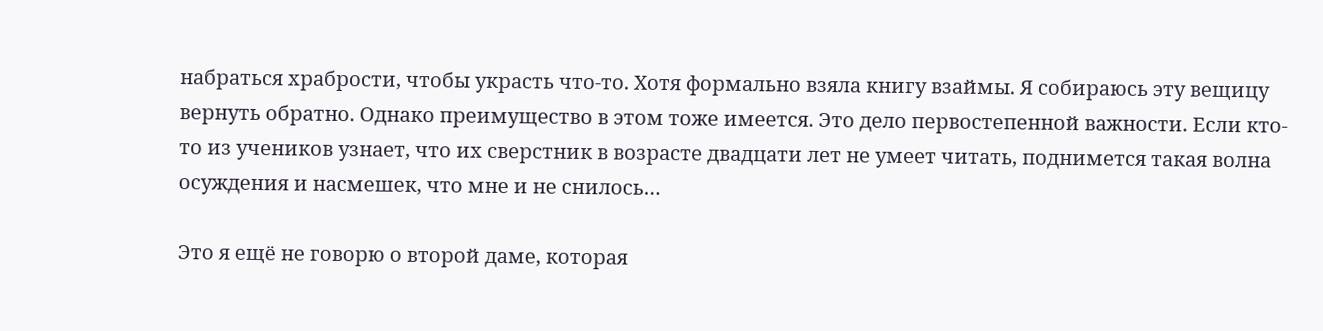набраться храбрости, чтобы украсть что-то. Хотя формально взяла книгу взаймы. Я собираюсь эту вещицу вернуть обратно. Однако преимущество в этом тоже имеется. Это дело первостепенной важности. Если кто-то из учеников узнает, что их сверстник в возрасте двадцати лет не умеет читать, поднимется такая волна осуждения и насмешек, что мне и не снилось…

Это я ещё не говорю о второй даме, которая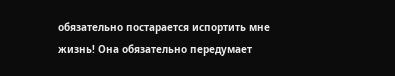обязательно постарается испортить мне жизнь! Она обязательно передумает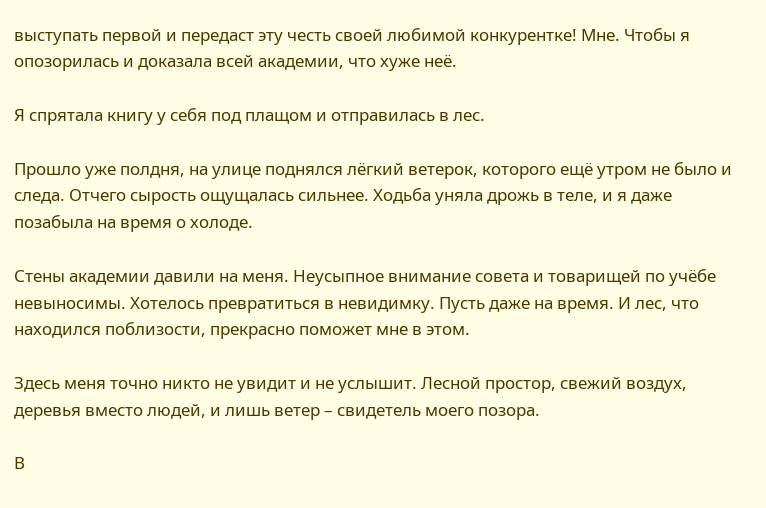выступать первой и передаст эту честь своей любимой конкурентке! Мне. Чтобы я опозорилась и доказала всей академии, что хуже неё.

Я спрятала книгу у себя под плащом и отправилась в лес.

Прошло уже полдня, на улице поднялся лёгкий ветерок, которого ещё утром не было и следа. Отчего сырость ощущалась сильнее. Ходьба уняла дрожь в теле, и я даже позабыла на время о холоде.

Стены академии давили на меня. Неусыпное внимание совета и товарищей по учёбе невыносимы. Хотелось превратиться в невидимку. Пусть даже на время. И лес, что находился поблизости, прекрасно поможет мне в этом.

Здесь меня точно никто не увидит и не услышит. Лесной простор, свежий воздух, деревья вместо людей, и лишь ветер – свидетель моего позора.

В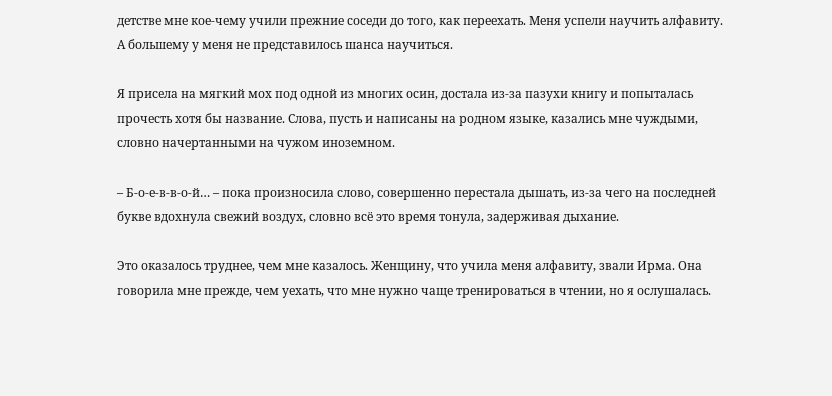детстве мне кое-чему учили прежние соседи до того, как переехать. Меня успели научить алфавиту. А большему у меня не представилось шанса научиться.

Я присела на мягкий мох под одной из многих осин, достала из-за пазухи книгу и попыталась прочесть хотя бы название. Слова, пусть и написаны на родном языке, казались мне чуждыми, словно начертанными на чужом иноземном.

– Б-о-е-в-в-о-й… – пока произносила слово, совершенно перестала дышать, из-за чего на последней букве вдохнула свежий воздух, словно всё это время тонула, задерживая дыхание.

Это оказалось труднее, чем мне казалось. Женщину, что учила меня алфавиту, звали Ирма. Она говорила мне прежде, чем уехать, что мне нужно чаще тренироваться в чтении, но я ослушалась.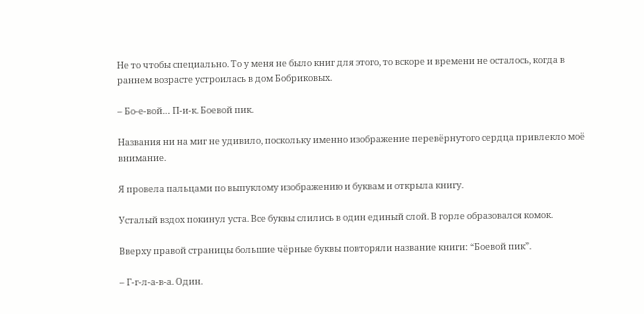Не то чтобы специально. То у меня не было книг для этого, то вскоре и времени не осталось, когда в раннем возрасте устроилась в дом Бобриковых.

– Бо-е-вой… П-и-к. Боевой пик.

Названия ни на миг не удивило, поскольку именно изображение перевёрнутого сердца привлекло моё внимание.

Я провела пальцами по выпуклому изображению и буквам и открыла книгу.

Усталый вздох покинул уста. Все буквы слились в один единый слой. В горле образовался комок.

Вверху правой страницы большие чёрные буквы повторяли название книги: “Боевой пик”.

– Г-г-л-а-в-а. Один.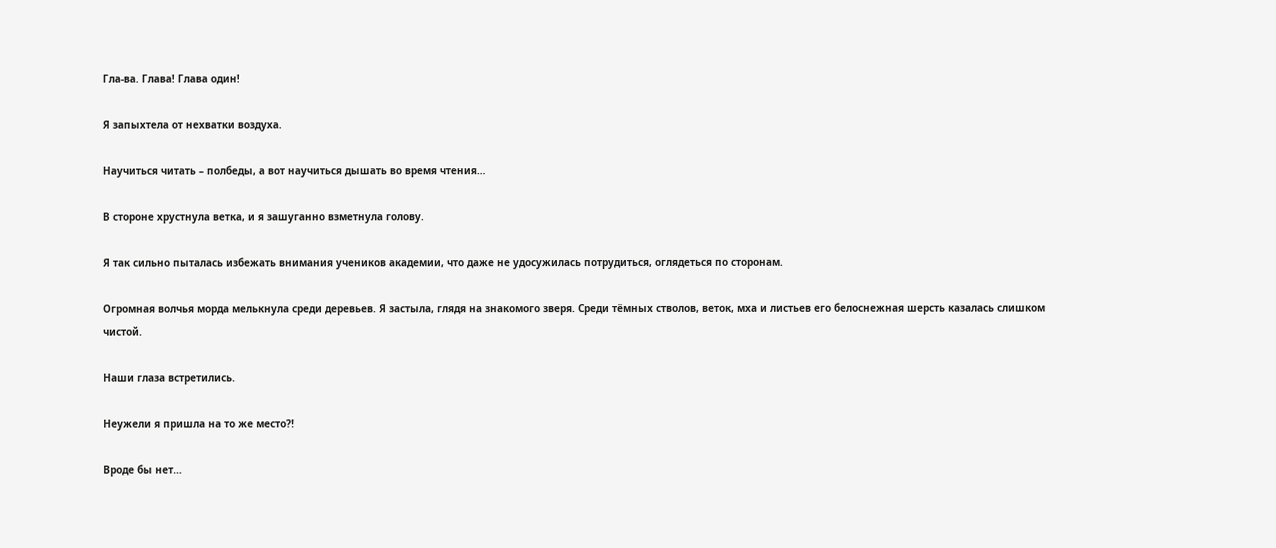Гла-ва. Глава! Глава один!

Я запыхтела от нехватки воздуха.

Научиться читать – полбеды, а вот научиться дышать во время чтения…

В стороне хрустнула ветка, и я зашуганно взметнула голову.

Я так сильно пыталась избежать внимания учеников академии, что даже не удосужилась потрудиться, оглядеться по сторонам.

Огромная волчья морда мелькнула среди деревьев. Я застыла, глядя на знакомого зверя. Среди тёмных стволов, веток, мха и листьев его белоснежная шерсть казалась слишком чистой.

Наши глаза встретились.

Неужели я пришла на то же место?!

Вроде бы нет…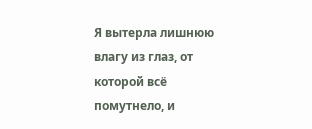Я вытерла лишнюю влагу из глаз, от которой всё помутнело, и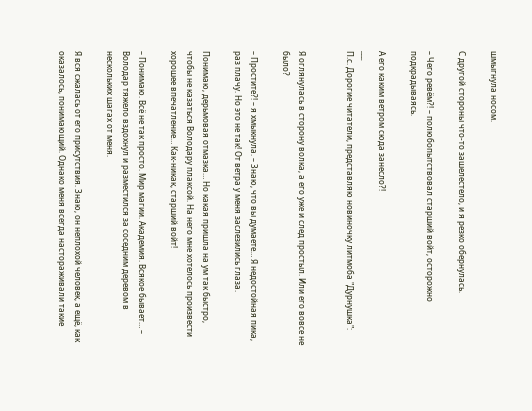шмыгнула носом.

С другой стороны что-то зашелестело, и я резко обернулась.

– Чего ревём?! – полюбопытствовал старший войт, осторожно подкрадываясь.

А его каким ветром сюда занесло?!
___
П.с. Дорогие читатели, представляю новиночку литмоба "Дурнушка":


Я оглянулась в сторону волка, а его уже и след простыл. Или его вовсе не было?

– Простите?! – я хмыкнула. – Знаю, что вы думаете… Я недостойная пика, раз плачу. Но это не так! От ветра у меня заслезились глаза.

Понимаю, дерьмовая отмазка… Но какая пришла на ум так быстро, чтобы не казаться Володару плаксой. На него мне хотелось произвести хорошее впечатление… Как-никак, старший войт!

– Понимаю. Всё не так просто. Мир магии. Академия. Всякое бывает… – Володар тяжело вздохнул и разместился за соседним деревом в нескольких шагах от меня.

Я вся сжалась от его присутствия. Знаю, он неплохой человек, а ещё, как оказалось, понимающий. Однако меня всегда настораживали такие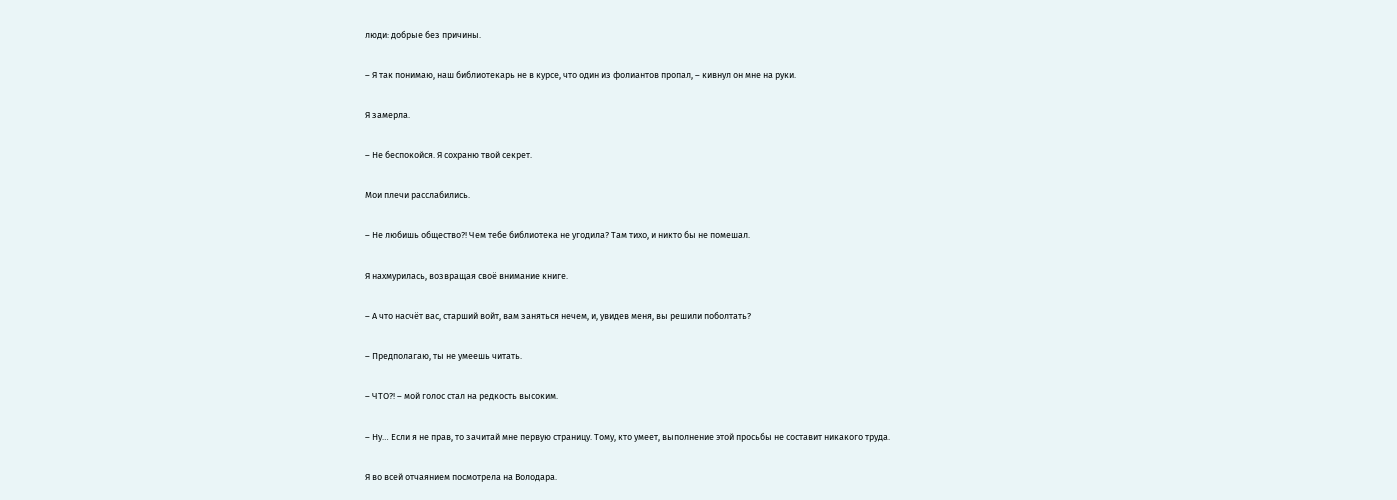люди: добрые без причины.

– Я так понимаю, наш библиотекарь не в курсе, что один из фолиантов пропал, – кивнул он мне на руки.

Я замерла.

– Не беспокойся. Я сохраню твой секрет.

Мои плечи расслабились.

– Не любишь общество?! Чем тебе библиотека не угодила? Там тихо, и никто бы не помешал.

Я нахмурилась, возвращая своё внимание книге.

– А что насчёт вас, старший войт, вам заняться нечем, и, увидев меня, вы решили поболтать?

– Предполагаю, ты не умеешь читать.

– ЧТО?! – мой голос стал на редкость высоким.

– Ну… Если я не прав, то зачитай мне первую страницу. Тому, кто умеет, выполнение этой просьбы не составит никакого труда.

Я во всей отчаянием посмотрела на Володара.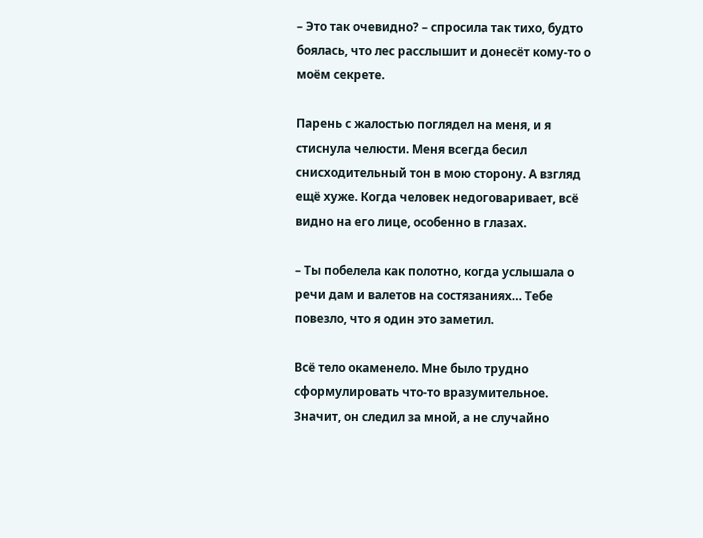– Это так очевидно? – спросила так тихо, будто боялась, что лес расслышит и донесёт кому-то о моём секрете.

Парень с жалостью поглядел на меня, и я стиснула челюсти. Меня всегда бесил снисходительный тон в мою сторону. А взгляд ещё хуже. Когда человек недоговаривает, всё видно на его лице, особенно в глазах.

– Ты побелела как полотно, когда услышала о речи дам и валетов на состязаниях… Тебе повезло, что я один это заметил.

Всё тело окаменело. Мне было трудно сформулировать что-то вразумительное. Значит, он следил за мной, а не случайно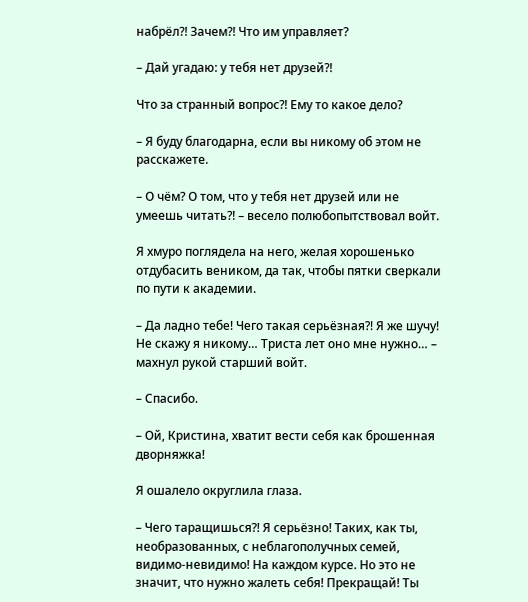набрёл?! Зачем?! Что им управляет?

– Дай угадаю: у тебя нет друзей?!

Что за странный вопрос?! Ему то какое дело?

– Я буду благодарна, если вы никому об этом не расскажете.

– О чём? О том, что у тебя нет друзей или не умеешь читать?! – весело полюбопытствовал войт.

Я хмуро поглядела на него, желая хорошенько отдубасить веником, да так, чтобы пятки сверкали по пути к академии.

– Да ладно тебе! Чего такая серьёзная?! Я же шучу! Не скажу я никому… Триста лет оно мне нужно… – махнул рукой старший войт.

– Спасибо.

– Ой, Кристина, хватит вести себя как брошенная дворняжка!

Я ошалело округлила глаза.

– Чего таращишься?! Я серьёзно! Таких, как ты, необразованных, с неблагополучных семей, видимо-невидимо! На каждом курсе. Но это не значит, что нужно жалеть себя! Прекращай! Ты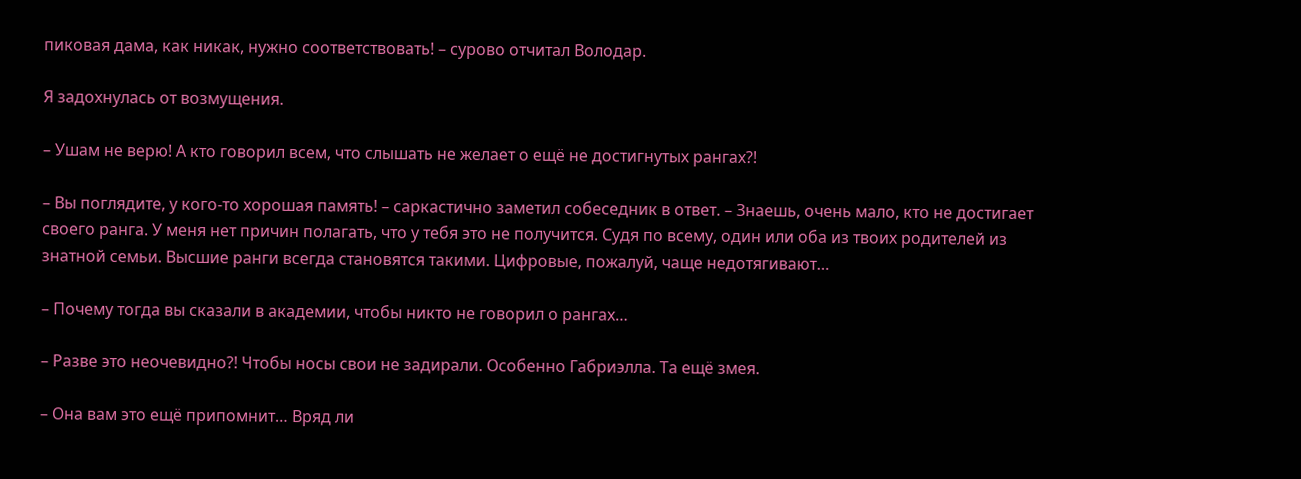пиковая дама, как никак, нужно соответствовать! – сурово отчитал Володар.

Я задохнулась от возмущения.

– Ушам не верю! А кто говорил всем, что слышать не желает о ещё не достигнутых рангах?!

– Вы поглядите, у кого-то хорошая память! – саркастично заметил собеседник в ответ. – Знаешь, очень мало, кто не достигает своего ранга. У меня нет причин полагать, что у тебя это не получится. Судя по всему, один или оба из твоих родителей из знатной семьи. Высшие ранги всегда становятся такими. Цифровые, пожалуй, чаще недотягивают…

– Почему тогда вы сказали в академии, чтобы никто не говорил о рангах…

– Разве это неочевидно?! Чтобы носы свои не задирали. Особенно Габриэлла. Та ещё змея.

– Она вам это ещё припомнит… Вряд ли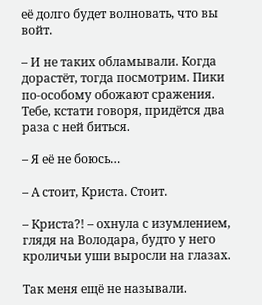её долго будет волновать, что вы войт.

– И не таких обламывали. Когда дорастёт, тогда посмотрим. Пики по-особому обожают сражения. Тебе, кстати говоря, придётся два раза с ней биться.

– Я её не боюсь…

– А стоит, Криста. Стоит.

– Криста?! – охнула с изумлением, глядя на Володара, будто у него кроличьи уши выросли на глазах.

Так меня ещё не называли.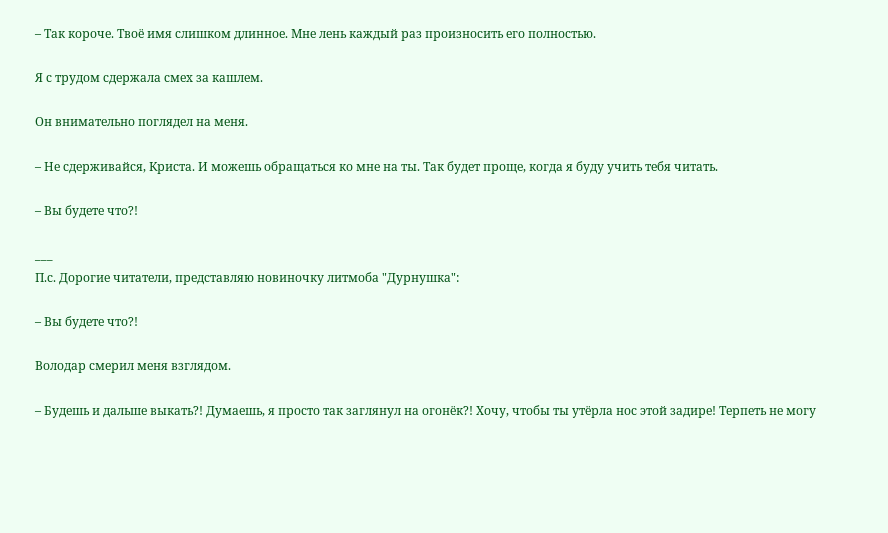– Так короче. Твоё имя слишком длинное. Мне лень каждый раз произносить его полностью.

Я с трудом сдержала смех за кашлем.

Он внимательно поглядел на меня.

– Не сдерживайся, Криста. И можешь обращаться ко мне на ты. Так будет проще, когда я буду учить тебя читать.

– Вы будете что?!

___
П.с. Дорогие читатели, представляю новиночку литмоба "Дурнушка":

– Вы будете что?!

Володар смерил меня взглядом.

– Будешь и дальше выкать?! Думаешь, я просто так заглянул на огонёк?! Хочу, чтобы ты утёрла нос этой задире! Терпеть не могу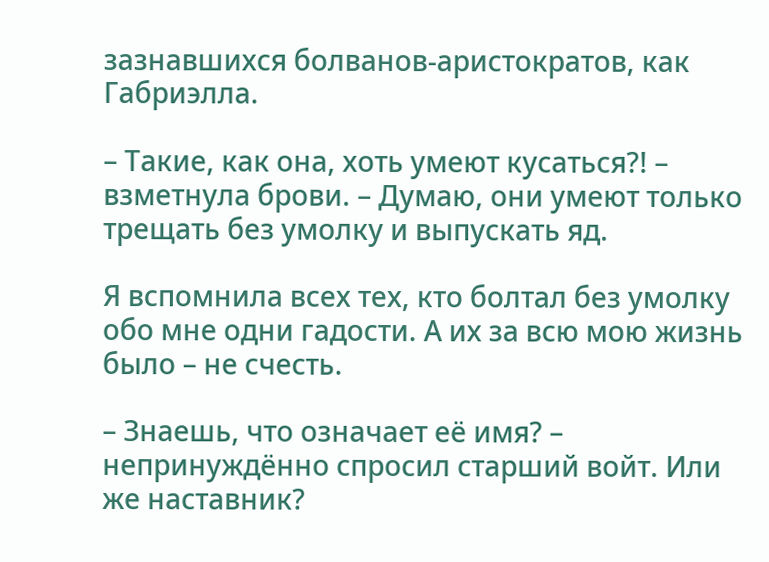зазнавшихся болванов-аристократов, как Габриэлла.

– Такие, как она, хоть умеют кусаться?! – взметнула брови. – Думаю, они умеют только трещать без умолку и выпускать яд.

Я вспомнила всех тех, кто болтал без умолку обо мне одни гадости. А их за всю мою жизнь было – не счесть.

– Знаешь, что означает её имя? – непринуждённо спросил старший войт. Или же наставник?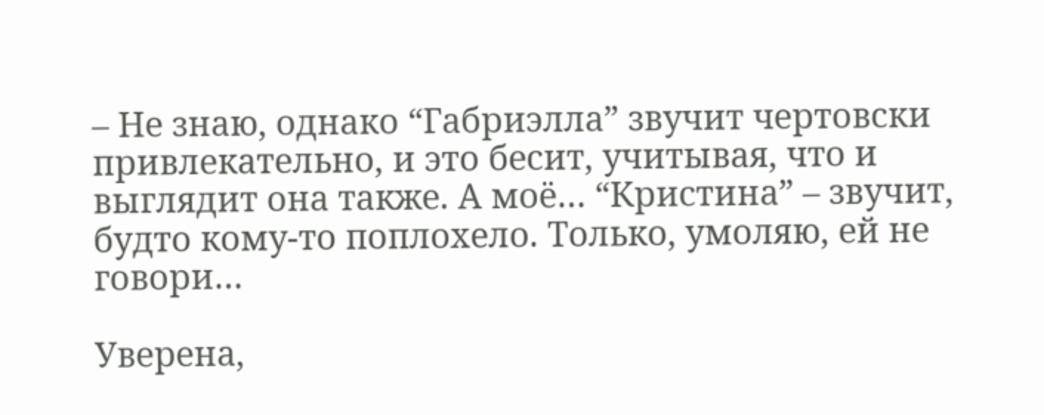– Не знаю, однако “Габриэлла” звучит чертовски привлекательно, и это бесит, учитывая, что и выглядит она также. А моё… “Кристина” – звучит, будто кому-то поплохело. Только, умоляю, ей не говори…

Уверена,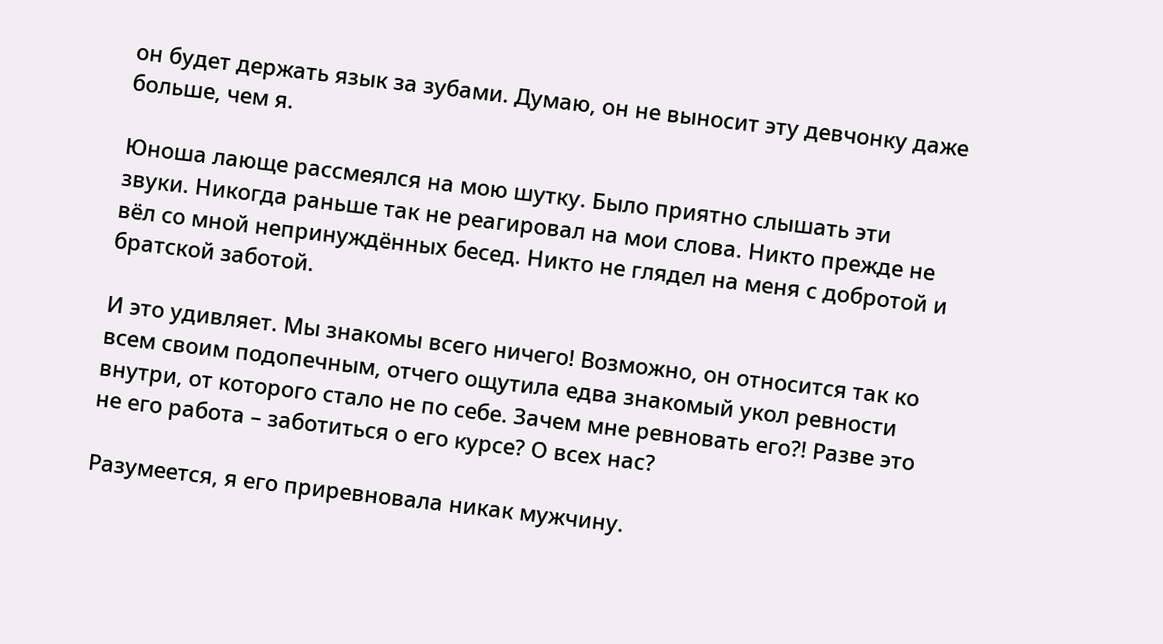он будет держать язык за зубами. Думаю, он не выносит эту девчонку даже больше, чем я.

Юноша лающе рассмеялся на мою шутку. Было приятно слышать эти звуки. Никогда раньше так не реагировал на мои слова. Никто прежде не вёл со мной непринуждённых бесед. Никто не глядел на меня с добротой и братской заботой.

И это удивляет. Мы знакомы всего ничего! Возможно, он относится так ко всем своим подопечным, отчего ощутила едва знакомый укол ревности внутри, от которого стало не по себе. Зачем мне ревновать его?! Разве это не его работа – заботиться о его курсе? О всех нас?

Разумеется, я его приревновала никак мужчину.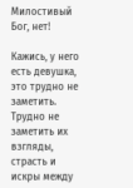Милостивый Бог, нет!

Кажись, у него есть девушка, это трудно не заметить. Трудно не заметить их взгляды, страсть и искры между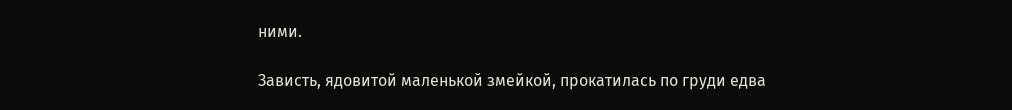ними.

Зависть, ядовитой маленькой змейкой, прокатилась по груди едва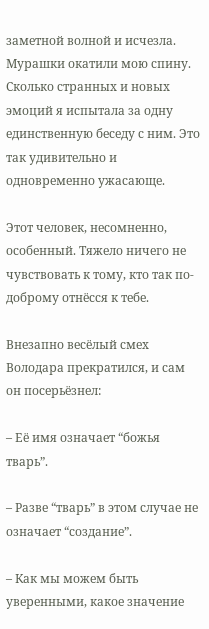заметной волной и исчезла. Мурашки окатили мою спину. Сколько странных и новых эмоций я испытала за одну единственную беседу с ним. Это так удивительно и одновременно ужасающе.

Этот человек, несомненно, особенный. Тяжело ничего не чувствовать к тому, кто так по-доброму отнёсся к тебе.

Внезапно весёлый смех Володара прекратился, и сам он посерьёзнел:

– Её имя означает “божья тварь”.

– Разве “тварь” в этом случае не означает “создание”.

– Как мы можем быть уверенными, какое значение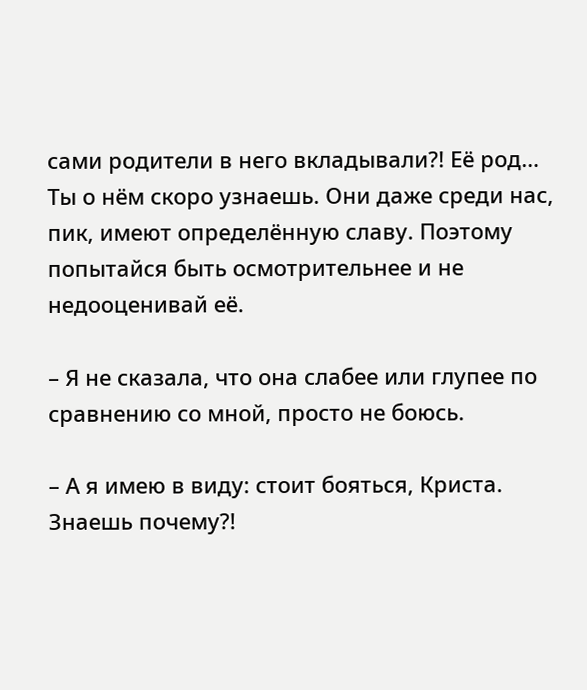сами родители в него вкладывали?! Её род… Ты о нём скоро узнаешь. Они даже среди нас, пик, имеют определённую славу. Поэтому попытайся быть осмотрительнее и не недооценивай её.

– Я не сказала, что она слабее или глупее по сравнению со мной, просто не боюсь.

– А я имею в виду: стоит бояться, Криста. Знаешь почему?!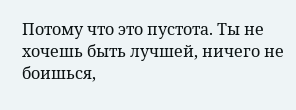Потому что это пустота. Ты не хочешь быть лучшей, ничего не боишься,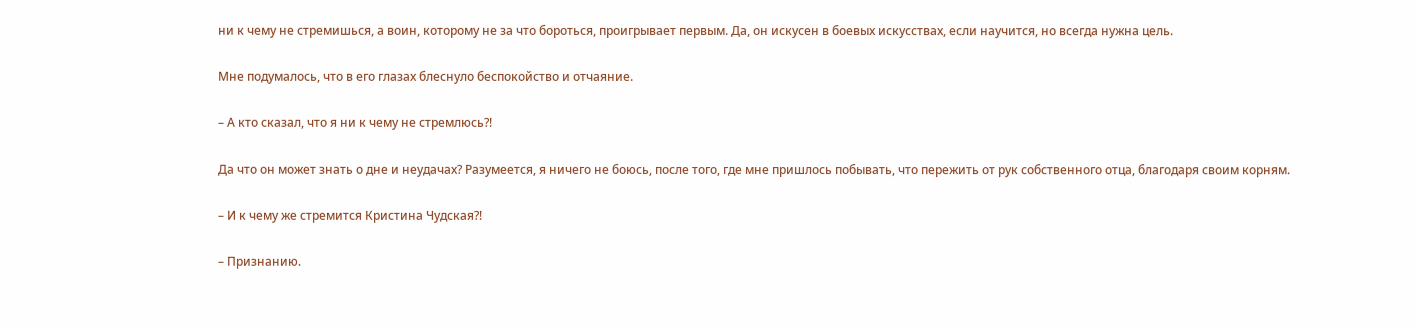ни к чему не стремишься, а воин, которому не за что бороться, проигрывает первым. Да, он искусен в боевых искусствах, если научится, но всегда нужна цель.

Мне подумалось, что в его глазах блеснуло беспокойство и отчаяние.

– А кто сказал, что я ни к чему не стремлюсь?!

Да что он может знать о дне и неудачах? Разумеется, я ничего не боюсь, после того, где мне пришлось побывать, что пережить от рук собственного отца, благодаря своим корням.

– И к чему же стремится Кристина Чудская?!

– Признанию.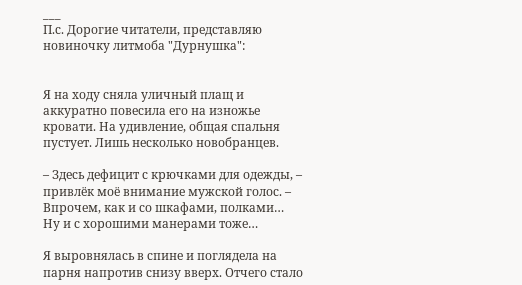___
П.с. Дорогие читатели, представляю новиночку литмоба "Дурнушка":


Я на ходу сняла уличный плащ и аккуратно повесила его на изножье кровати. На удивление, общая спальня пустует. Лишь несколько новобранцев.

– Здесь дефицит с крючками для одежды, – привлёк моё внимание мужской голос. – Впрочем, как и со шкафами, полками… Ну и с хорошими манерами тоже…

Я выровнялась в спине и поглядела на парня напротив снизу вверх. Отчего стало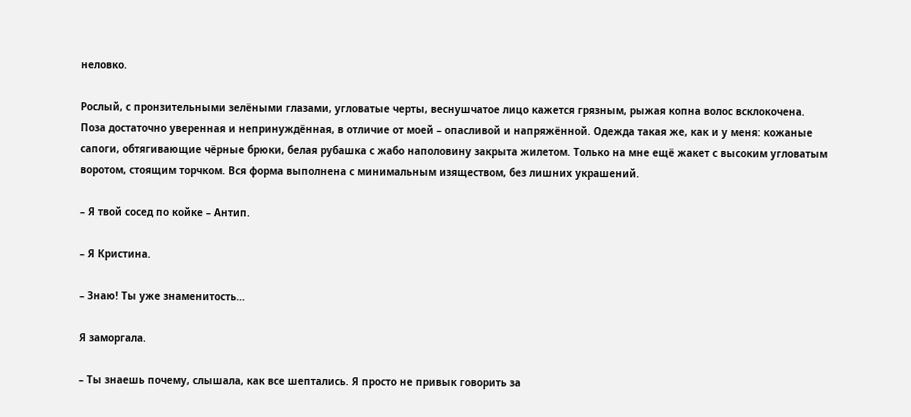неловко.

Рослый, с пронзительными зелёными глазами, угловатые черты, веснушчатое лицо кажется грязным, рыжая копна волос всклокочена. Поза достаточно уверенная и непринуждённая, в отличие от моей – опасливой и напряжённой. Одежда такая же, как и у меня: кожаные сапоги, обтягивающие чёрные брюки, белая рубашка с жабо наполовину закрыта жилетом. Только на мне ещё жакет с высоким угловатым воротом, стоящим торчком. Вся форма выполнена с минимальным изяществом, без лишних украшений.

– Я твой сосед по койке – Антип.

– Я Кристина.

– Знаю! Ты уже знаменитость…

Я заморгала.

– Ты знаешь почему, слышала, как все шептались. Я просто не привык говорить за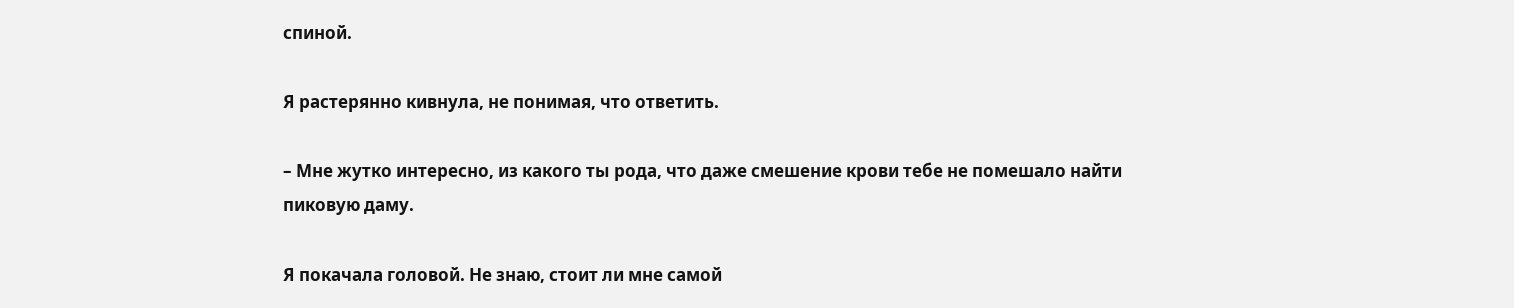спиной.

Я растерянно кивнула, не понимая, что ответить.

– Мне жутко интересно, из какого ты рода, что даже смешение крови тебе не помешало найти пиковую даму.

Я покачала головой. Не знаю, стоит ли мне самой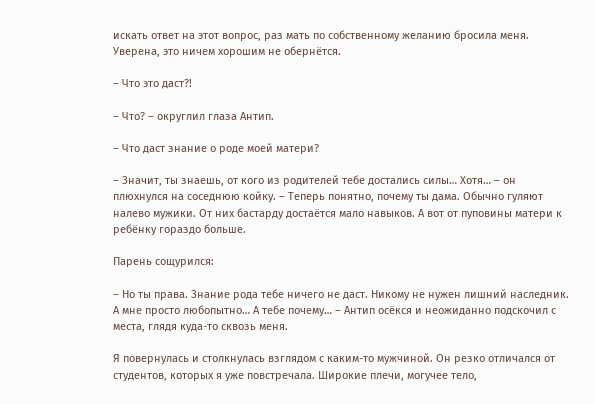искать ответ на этот вопрос, раз мать по собственному желанию бросила меня. Уверена, это ничем хорошим не обернётся.

– Что это даст?!

– Что? – округлил глаза Антип.

– Что даст знание о роде моей матери?

– Значит, ты знаешь, от кого из родителей тебе достались силы… Хотя… – он плюхнулся на соседнюю койку. – Теперь понятно, почему ты дама. Обычно гуляют налево мужики. От них бастарду достаётся мало навыков. А вот от пуповины матери к ребёнку гораздо больше.

Парень сощурился:

– Но ты права. Знание рода тебе ничего не даст. Никому не нужен лишний наследник. А мне просто любопытно… А тебе почему… – Антип осёкся и неожиданно подскочил с места, глядя куда-то сквозь меня.

Я повернулась и столкнулась взглядом с каким-то мужчиной. Он резко отличался от студентов, которых я уже повстречала. Широкие плечи, могучее тело,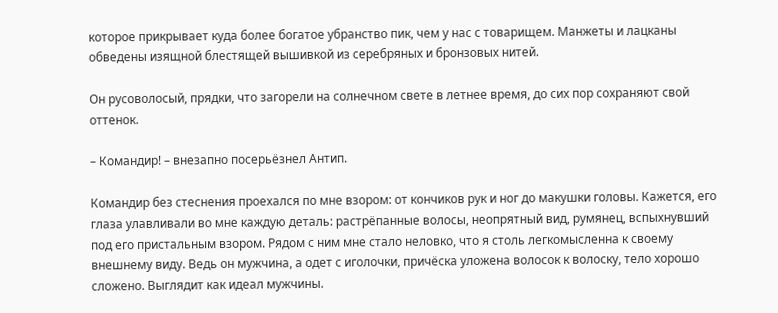которое прикрывает куда более богатое убранство пик, чем у нас с товарищем. Манжеты и лацканы обведены изящной блестящей вышивкой из серебряных и бронзовых нитей.

Он русоволосый, прядки, что загорели на солнечном свете в летнее время, до сих пор сохраняют свой оттенок.

– Командир! – внезапно посерьёзнел Антип.

Командир без стеснения проехался по мне взором: от кончиков рук и ног до макушки головы. Кажется, его глаза улавливали во мне каждую деталь: растрёпанные волосы, неопрятный вид, румянец, вспыхнувший под его пристальным взором. Рядом с ним мне стало неловко, что я столь легкомысленна к своему внешнему виду. Ведь он мужчина, а одет с иголочки, причёска уложена волосок к волоску, тело хорошо сложено. Выглядит как идеал мужчины.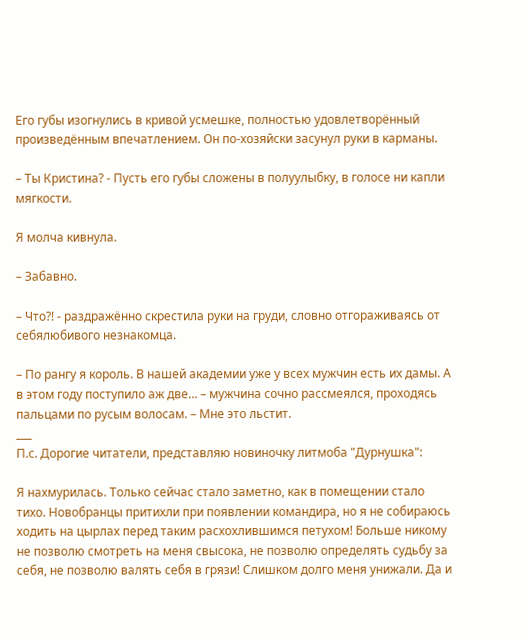Его губы изогнулись в кривой усмешке, полностью удовлетворённый произведённым впечатлением. Он по-хозяйски засунул руки в карманы.

– Ты Кристина? - Пусть его губы сложены в полуулыбку, в голосе ни капли мягкости.

Я молча кивнула.

– Забавно.

– Что?! - раздражённо скрестила руки на груди, словно отгораживаясь от себялюбивого незнакомца.

– По рангу я король. В нашей академии уже у всех мужчин есть их дамы. А в этом году поступило аж две… – мужчина сочно рассмеялся, проходясь пальцами по русым волосам. – Мне это льстит.
___
П.с. Дорогие читатели, представляю новиночку литмоба "Дурнушка":

Я нахмурилась. Только сейчас стало заметно, как в помещении стало тихо. Новобранцы притихли при появлении командира, но я не собираюсь ходить на цырлах перед таким расхохлившимся петухом! Больше никому не позволю смотреть на меня свысока, не позволю определять судьбу за себя, не позволю валять себя в грязи! Слишком долго меня унижали. Да и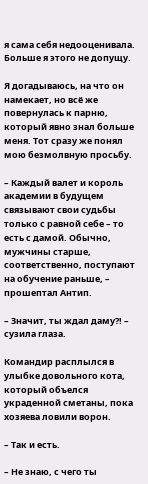я сама себя недооценивала. Больше я этого не допущу.

Я догадываюсь, на что он намекает, но всё же повернулась к парню, который явно знал больше меня. Тот сразу же понял мою безмолвную просьбу.

– Каждый валет и король академии в будущем связывают свои судьбы только с равной себе – то есть с дамой. Обычно, мужчины старше, соответственно, поступают на обучение раньше, – прошептал Антип.

– Значит, ты ждал даму?! – сузила глаза.

Командир расплылся в улыбке довольного кота, который объелся украденной сметаны, пока хозяева ловили ворон.

– Так и есть.

– Не знаю, с чего ты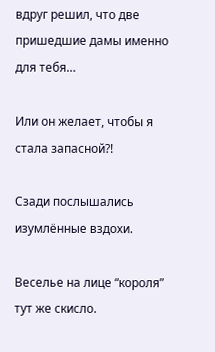вдруг решил, что две пришедшие дамы именно для тебя…

Или он желает, чтобы я стала запасной?!

Сзади послышались изумлённые вздохи.

Веселье на лице “короля” тут же скисло.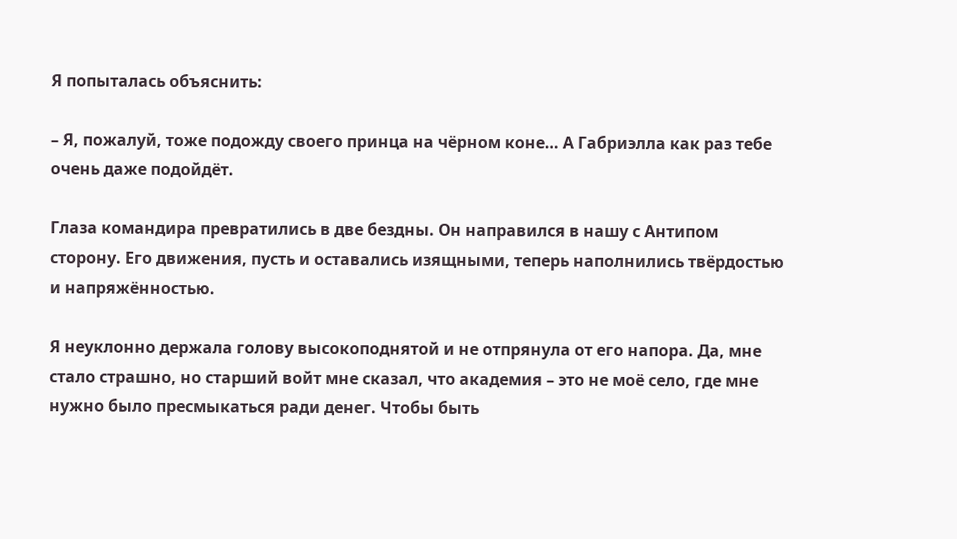Я попыталась объяснить:

– Я, пожалуй, тоже подожду своего принца на чёрном коне… А Габриэлла как раз тебе очень даже подойдёт.

Глаза командира превратились в две бездны. Он направился в нашу с Антипом сторону. Его движения, пусть и оставались изящными, теперь наполнились твёрдостью и напряжённостью.

Я неуклонно держала голову высокоподнятой и не отпрянула от его напора. Да, мне стало страшно, но старший войт мне сказал, что академия – это не моё село, где мне нужно было пресмыкаться ради денег. Чтобы быть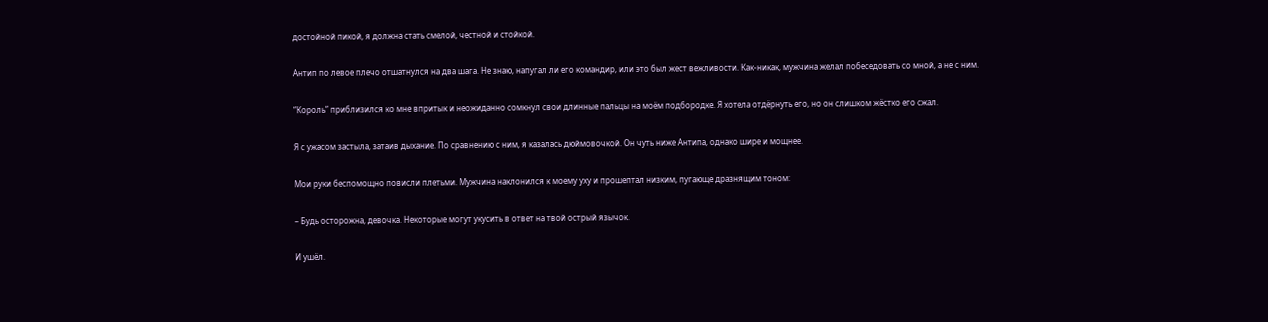достойной пикой, я должна стать смелой, честной и стойкой.

Антип по левое плечо отшатнулся на два шага. Не знаю, напугал ли его командир, или это был жест вежливости. Как-никак, мужчина желал побеседовать со мной, а не с ним.

“Король” приблизился ко мне впритык и неожиданно сомкнул свои длинные пальцы на моём подбородке. Я хотела отдёрнуть его, но он слишком жёстко его сжал.

Я с ужасом застыла, затаив дыхание. По сравнению с ним, я казалась дюймовочкой. Он чуть ниже Антипа, однако шире и мощнее.

Мои руки беспомощно повисли плетьми. Мужчина наклонился к моему уху и прошептал низким, пугающе дразнящим тоном:

– Будь осторожна, девочка. Некоторые могут укусить в ответ на твой острый язычок.

И ушёл.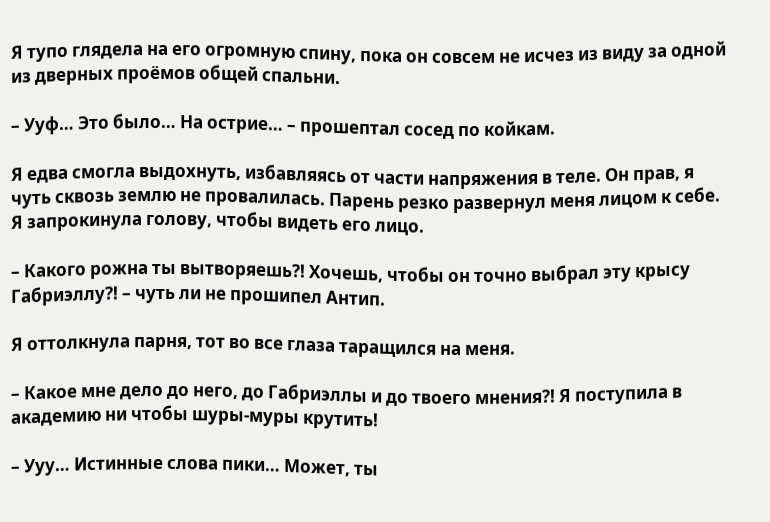Я тупо глядела на его огромную спину, пока он совсем не исчез из виду за одной из дверных проёмов общей спальни.

– Ууф… Это было… На острие… – прошептал сосед по койкам.

Я едва смогла выдохнуть, избавляясь от части напряжения в теле. Он прав, я чуть сквозь землю не провалилась. Парень резко развернул меня лицом к себе. Я запрокинула голову, чтобы видеть его лицо.

– Какого рожна ты вытворяешь?! Хочешь, чтобы он точно выбрал эту крысу Габриэллу?! – чуть ли не прошипел Антип.

Я оттолкнула парня, тот во все глаза таращился на меня.

– Какое мне дело до него, до Габриэллы и до твоего мнения?! Я поступила в академию ни чтобы шуры-муры крутить!

– Ууу… Истинные слова пики… Может, ты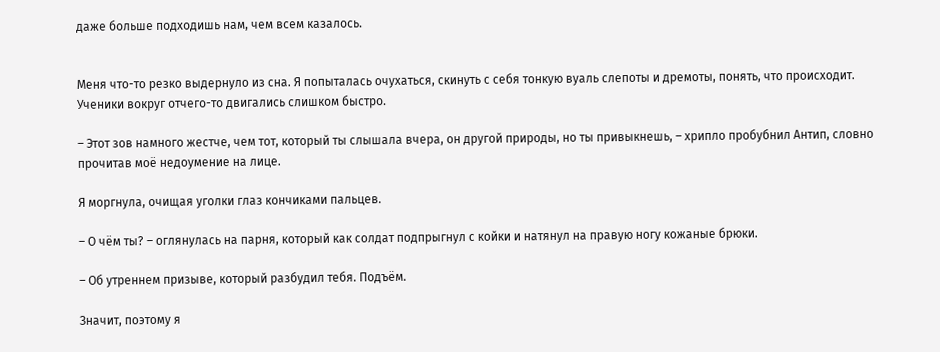даже больше подходишь нам, чем всем казалось.


Меня что-то резко выдернуло из сна. Я попыталась очухаться, скинуть с себя тонкую вуаль слепоты и дремоты, понять, что происходит. Ученики вокруг отчего-то двигались слишком быстро.

– Этот зов намного жестче, чем тот, который ты слышала вчера, он другой природы, но ты привыкнешь, – хрипло пробубнил Антип, словно прочитав моё недоумение на лице.

Я моргнула, очищая уголки глаз кончиками пальцев.

– О чём ты? – оглянулась на парня, который как солдат подпрыгнул с койки и натянул на правую ногу кожаные брюки.

– Об утреннем призыве, который разбудил тебя. Подъём.

Значит, поэтому я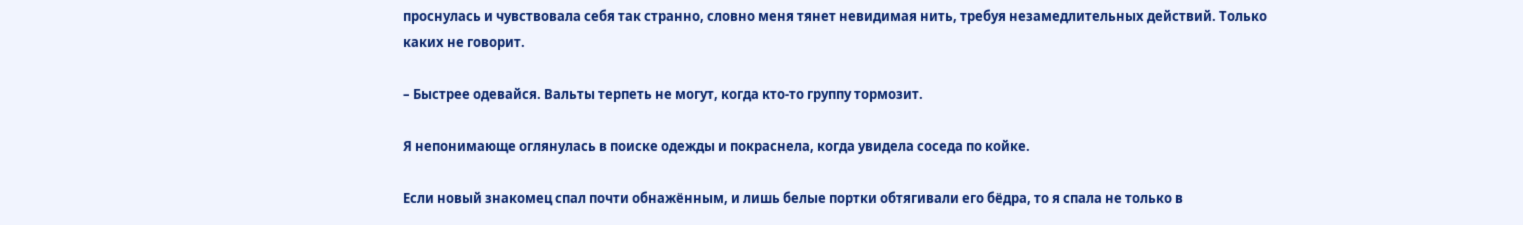проснулась и чувствовала себя так странно, словно меня тянет невидимая нить, требуя незамедлительных действий. Только каких не говорит.

– Быстрее одевайся. Вальты терпеть не могут, когда кто-то группу тормозит.

Я непонимающе оглянулась в поиске одежды и покраснела, когда увидела соседа по койке.

Если новый знакомец спал почти обнажённым, и лишь белые портки обтягивали его бёдра, то я спала не только в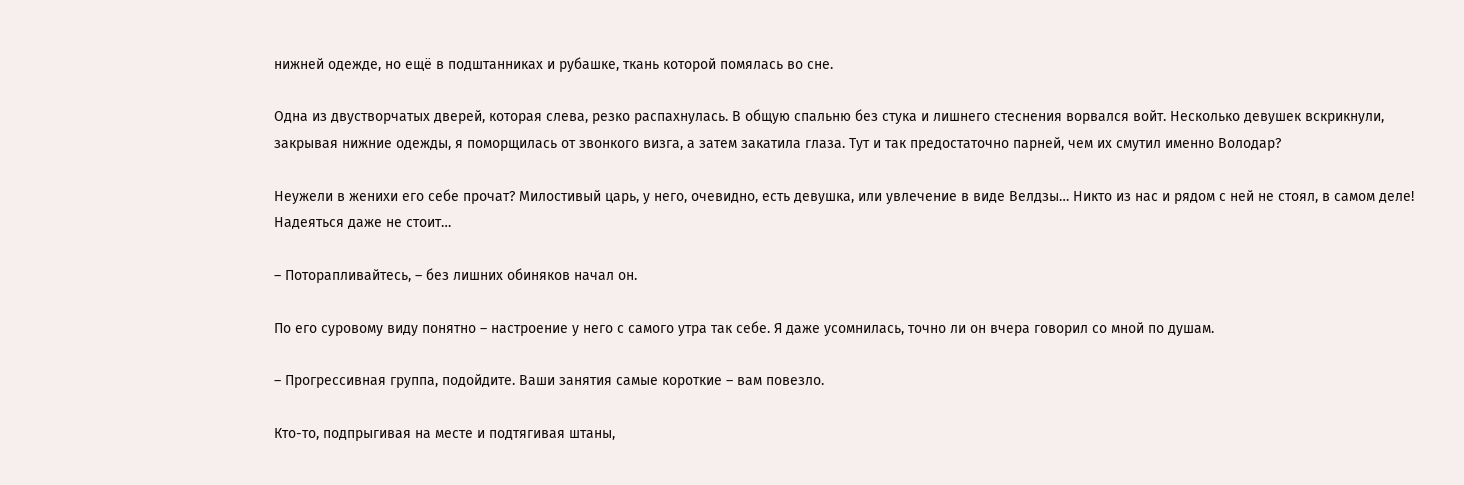нижней одежде, но ещё в подштанниках и рубашке, ткань которой помялась во сне.

Одна из двустворчатых дверей, которая слева, резко распахнулась. В общую спальню без стука и лишнего стеснения ворвался войт. Несколько девушек вскрикнули, закрывая нижние одежды, я поморщилась от звонкого визга, а затем закатила глаза. Тут и так предостаточно парней, чем их смутил именно Володар?

Неужели в женихи его себе прочат? Милостивый царь, у него, очевидно, есть девушка, или увлечение в виде Велдзы… Никто из нас и рядом с ней не стоял, в самом деле! Надеяться даже не стоит…

– Поторапливайтесь, – без лишних обиняков начал он.

По его суровому виду понятно – настроение у него с самого утра так себе. Я даже усомнилась, точно ли он вчера говорил со мной по душам.

– Прогрессивная группа, подойдите. Ваши занятия самые короткие – вам повезло.

Кто-то, подпрыгивая на месте и подтягивая штаны,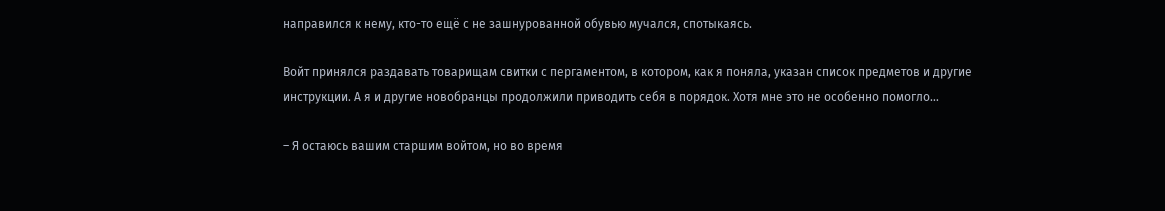направился к нему, кто-то ещё с не зашнурованной обувью мучался, спотыкаясь.

Войт принялся раздавать товарищам свитки с пергаментом, в котором, как я поняла, указан список предметов и другие инструкции. А я и другие новобранцы продолжили приводить себя в порядок. Хотя мне это не особенно помогло…

– Я остаюсь вашим старшим войтом, но во время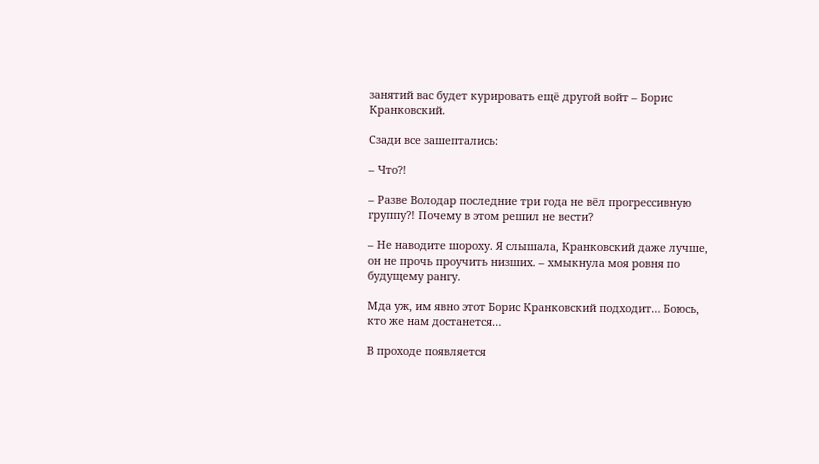занятий вас будет курировать ещё другой войт – Борис Кранковский.

Сзади все зашептались:

– Что?!

– Разве Володар последние три года не вёл прогрессивную группу?! Почему в этом решил не вести?

– Не наводите шороху. Я слышала, Кранковский даже лучше, он не прочь проучить низших. – хмыкнула моя ровня по будущему рангу.

Мда уж, им явно этот Борис Кранковский подходит… Боюсь, кто же нам достанется…

В проходе появляется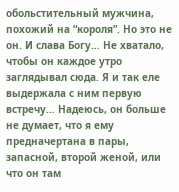обольстительный мужчина, похожий на “короля”. Но это не он. И слава Богу… Не хватало, чтобы он каждое утро заглядывал сюда. Я и так еле выдержала с ним первую встречу… Надеюсь, он больше не думает, что я ему предначертана в пары, запасной, второй женой, или что он там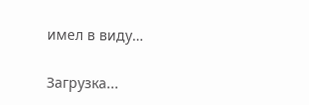имел в виду…


Загрузка...